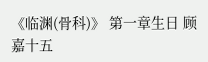《临渊(骨科)》 第一章生日 顾嘉十五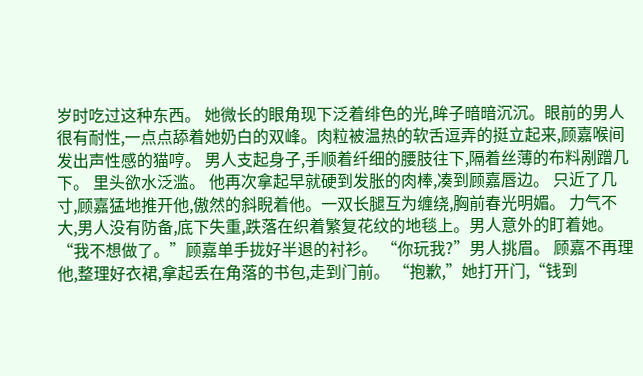岁时吃过这种东西。 她微长的眼角现下泛着绯色的光,眸子暗暗沉沉。眼前的男人很有耐性,一点点舔着她奶白的双峰。肉粒被温热的软舌逗弄的挺立起来,顾嘉喉间发出声性感的猫哼。 男人支起身子,手顺着纤细的腰肢往下,隔着丝薄的布料剐蹭几下。 里头欲水泛滥。 他再次拿起早就硬到发胀的肉棒,凑到顾嘉唇边。 只近了几寸,顾嘉猛地推开他,傲然的斜睨着他。一双长腿互为缠绕,胸前春光明媚。 力气不大,男人没有防备,底下失重,跌落在织着繁复花纹的地毯上。男人意外的盯着她。 “我不想做了。”顾嘉单手拢好半退的衬衫。 “你玩我?”男人挑眉。 顾嘉不再理他,整理好衣裙,拿起丢在角落的书包,走到门前。 “抱歉,”她打开门,“钱到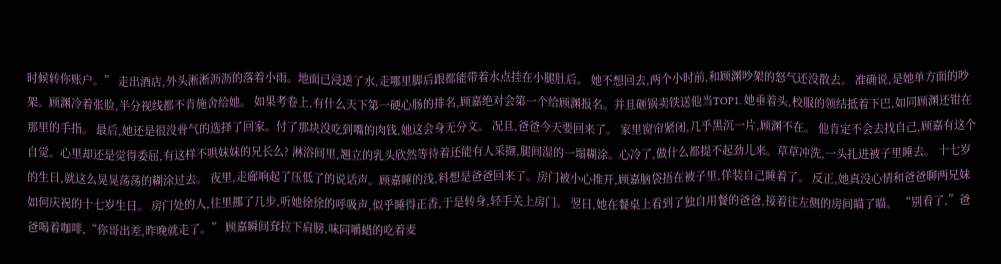时候转你账户。” 走出酒店,外头淅淅沥沥的落着小雨。地面已浸透了水,走哪里脚后跟都能带着水点挂在小腿肚后。 她不想回去,两个小时前,和顾渊吵架的怒气还没散去。 准确说,是她单方面的吵架。顾渊冷着张脸,半分视线都不肯施舍给她。 如果考卷上,有什么天下第一硬心肠的排名,顾嘉绝对会第一个给顾渊报名。并且砸锅卖铁送他当TOP1. 她垂着头,校服的领结抵着下巴,如同顾渊还钳在那里的手指。 最后,她还是很没骨气的选择了回家。付了那块没吃到嘴的肉钱,她这会身无分文。 况且,爸爸今天要回来了。 家里窗帘紧闭,几乎黑沉一片,顾渊不在。 他肯定不会去找自己,顾嘉有这个自觉。心里却还是觉得委屈,有这样不哄妹妹的兄长么? 淋浴间里,翘立的乳头欣然等待着还能有人采撷,腿间湿的一塌糊涂。心冷了,做什么都提不起劲儿来。草草冲洗,一头扎进被子里睡去。 十七岁的生日,就这么晃晃荡荡的糊涂过去。 夜里,走廊响起了压低了的说话声。顾嘉睡的浅,料想是爸爸回来了。房门被小心推开,顾嘉脑袋捂在被子里,佯装自己睡着了。 反正,她真没心情和爸爸聊两兄妹如何庆祝的十七岁生日。 房门处的人,往里挪了几步,听她徐徐的呼吸声,似乎睡得正香,于是转身,轻手关上房门。 翌日,她在餐桌上看到了独自用餐的爸爸,接着往左侧的房间瞄了瞄。 “别看了,”爸爸喝着咖啡,“你哥出差,昨晚就走了。” 顾嘉瞬间耷拉下肩膀,味同嚼蜡的吃着麦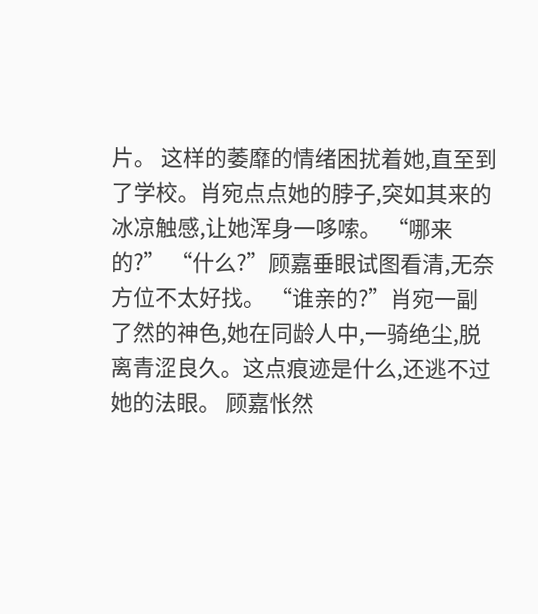片。 这样的萎靡的情绪困扰着她,直至到了学校。肖宛点点她的脖子,突如其来的冰凉触感,让她浑身一哆嗦。 “哪来的?” “什么?”顾嘉垂眼试图看清,无奈方位不太好找。 “谁亲的?”肖宛一副了然的神色,她在同龄人中,一骑绝尘,脱离青涩良久。这点痕迹是什么,还逃不过她的法眼。 顾嘉怅然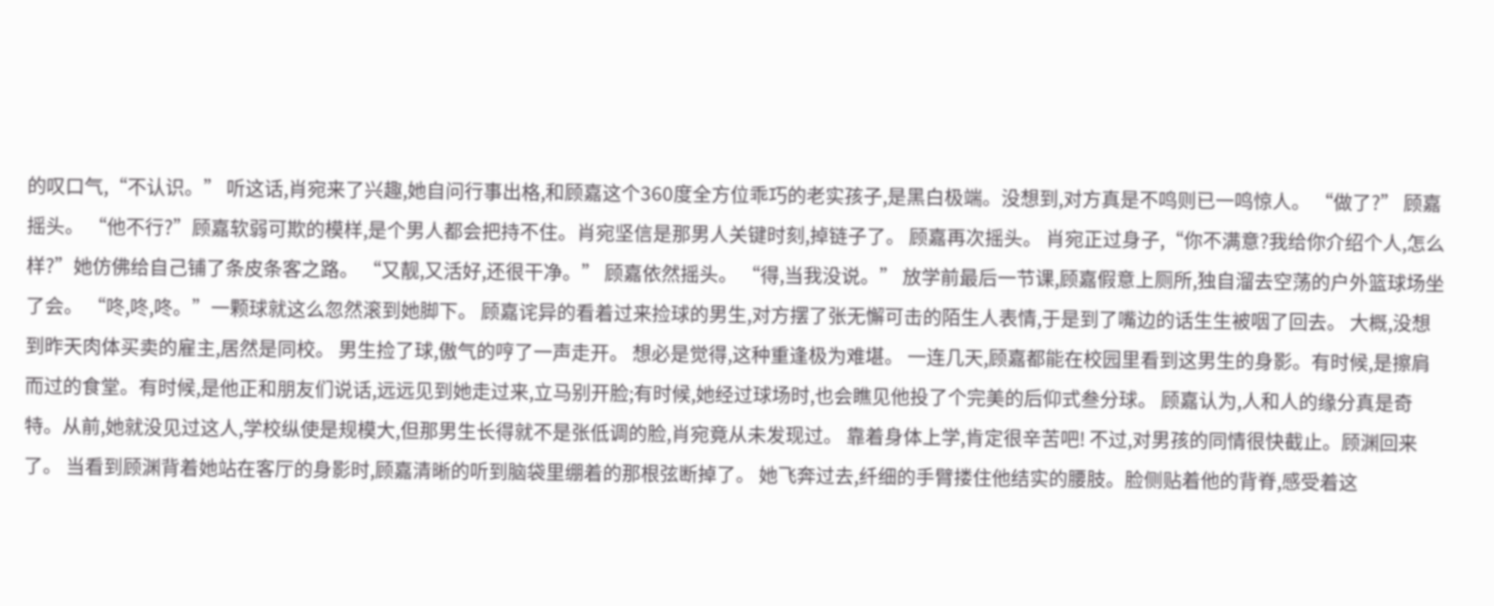的叹口气,“不认识。” 听这话,肖宛来了兴趣,她自问行事出格,和顾嘉这个360度全方位乖巧的老实孩子,是黑白极端。没想到,对方真是不鸣则已一鸣惊人。 “做了?” 顾嘉摇头。 “他不行?”顾嘉软弱可欺的模样,是个男人都会把持不住。肖宛坚信是那男人关键时刻,掉链子了。 顾嘉再次摇头。 肖宛正过身子,“你不满意?我给你介绍个人,怎么样?”她仿佛给自己铺了条皮条客之路。 “又靓,又活好,还很干净。” 顾嘉依然摇头。 “得,当我没说。” 放学前最后一节课,顾嘉假意上厕所,独自溜去空荡的户外篮球场坐了会。 “咚,咚,咚。”一颗球就这么忽然滚到她脚下。 顾嘉诧异的看着过来捡球的男生,对方摆了张无懈可击的陌生人表情,于是到了嘴边的话生生被咽了回去。 大概,没想到昨天肉体买卖的雇主,居然是同校。 男生捡了球,傲气的哼了一声走开。 想必是觉得,这种重逢极为难堪。 一连几天,顾嘉都能在校园里看到这男生的身影。有时候,是擦肩而过的食堂。有时候,是他正和朋友们说话,远远见到她走过来,立马别开脸;有时候,她经过球场时,也会瞧见他投了个完美的后仰式叁分球。 顾嘉认为,人和人的缘分真是奇特。从前,她就没见过这人,学校纵使是规模大,但那男生长得就不是张低调的脸,肖宛竟从未发现过。 靠着身体上学,肯定很辛苦吧! 不过,对男孩的同情很快截止。顾渊回来了。 当看到顾渊背着她站在客厅的身影时,顾嘉清晰的听到脑袋里绷着的那根弦断掉了。 她飞奔过去,纤细的手臂搂住他结实的腰肢。脸侧贴着他的背脊,感受着这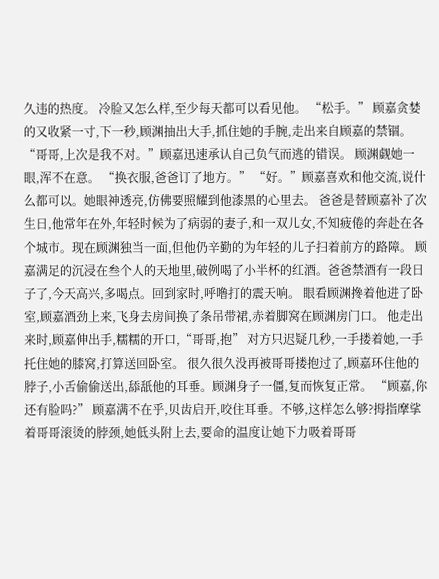久违的热度。 冷脸又怎么样,至少每天都可以看见他。 “松手。” 顾嘉贪婪的又收紧一寸,下一秒,顾渊抽出大手,抓住她的手腕,走出来自顾嘉的禁锢。 “哥哥,上次是我不对。”顾嘉迅速承认自己负气而逃的错误。 顾渊觑她一眼,浑不在意。 “换衣服,爸爸订了地方。” “好。”顾嘉喜欢和他交流,说什么都可以。她眼神透亮,仿佛要照耀到他漆黑的心里去。 爸爸是替顾嘉补了次生日,他常年在外,年轻时候为了病弱的妻子,和一双儿女,不知疲倦的奔赴在各个城市。现在顾渊独当一面,但他仍辛勤的为年轻的儿子扫着前方的路障。 顾嘉满足的沉浸在叁个人的天地里,破例喝了小半杯的红酒。爸爸禁酒有一段日子了,今天高兴,多喝点。回到家时,呼噜打的震天响。 眼看顾渊搀着他进了卧室,顾嘉酒劲上来,飞身去房间换了条吊带裙,赤着脚窝在顾渊房门口。 他走出来时,顾嘉伸出手,糯糯的开口,“哥哥,抱” 对方只迟疑几秒,一手搂着她,一手托住她的膝窝,打算送回卧室。 很久很久没再被哥哥搂抱过了,顾嘉环住他的脖子,小舌偷偷送出,舔舐他的耳垂。顾渊身子一僵,复而恢复正常。 “顾嘉,你还有脸吗?” 顾嘉满不在乎,贝齿启开,咬住耳垂。不够,这样怎么够?拇指摩挲着哥哥滚烫的脖颈,她低头附上去,要命的温度让她下力吸着哥哥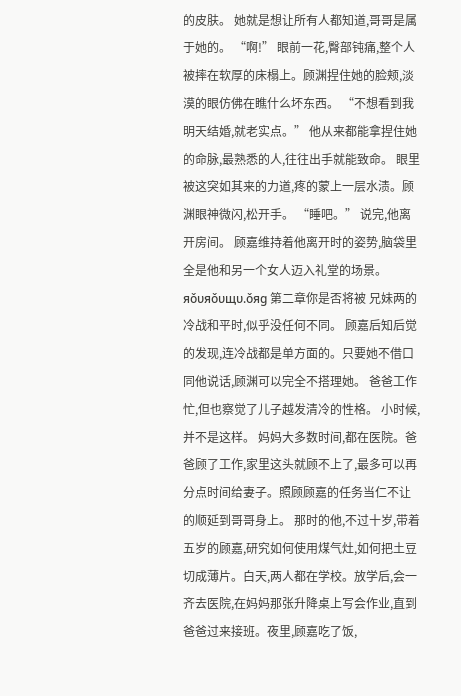的皮肤。 她就是想让所有人都知道,哥哥是属于她的。 “啊!” 眼前一花,臀部钝痛,整个人被摔在软厚的床榻上。顾渊捏住她的脸颊,淡漠的眼仿佛在瞧什么坏东西。 “不想看到我明天结婚,就老实点。” 他从来都能拿捏住她的命脉,最熟悉的人,往往出手就能致命。 眼里被这突如其来的力道,疼的蒙上一层水渍。顾渊眼神微闪,松开手。 “睡吧。” 说完,他离开房间。 顾嘉维持着他离开时的姿势,脑袋里全是他和另一个女人迈入礼堂的场景。 яǒυяǒυщυ.ǒяɡ 第二章你是否将被 兄妹两的冷战和平时,似乎没任何不同。 顾嘉后知后觉的发现,连冷战都是单方面的。只要她不借口同他说话,顾渊可以完全不搭理她。 爸爸工作忙,但也察觉了儿子越发清冷的性格。 小时候,并不是这样。 妈妈大多数时间,都在医院。爸爸顾了工作,家里这头就顾不上了,最多可以再分点时间给妻子。照顾顾嘉的任务当仁不让的顺延到哥哥身上。 那时的他,不过十岁,带着五岁的顾嘉,研究如何使用煤气灶,如何把土豆切成薄片。白天,两人都在学校。放学后,会一齐去医院,在妈妈那张升降桌上写会作业,直到爸爸过来接班。夜里,顾嘉吃了饭,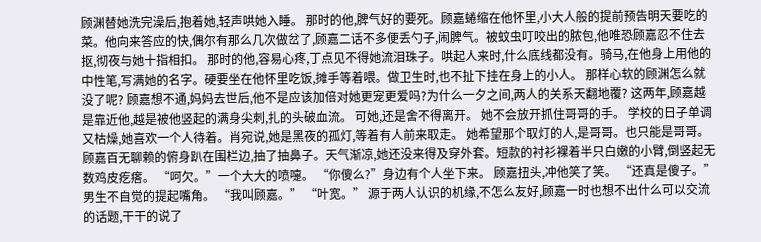顾渊替她洗完澡后,抱着她,轻声哄她入睡。 那时的他,脾气好的要死。顾嘉蜷缩在他怀里,小大人般的提前预告明天要吃的菜。他向来答应的快,偶尔有那么几次做岔了,顾嘉二话不多便丢勺子,闹脾气。被蚊虫叮咬出的脓包,他唯恐顾嘉忍不住去抠,彻夜与她十指相扣。 那时的他,容易心疼,丁点见不得她流泪珠子。哄起人来时,什么底线都没有。骑马,在他身上用他的中性笔,写满她的名字。硬要坐在他怀里吃饭,摊手等着喂。做卫生时,也不扯下挂在身上的小人。 那样心软的顾渊怎么就没了呢? 顾嘉想不通,妈妈去世后,他不是应该加倍对她更宠更爱吗?为什么一夕之间,两人的关系天翻地覆? 这两年,顾嘉越是靠近他,越是被他竖起的满身尖刺,扎的头破血流。 可她,还是舍不得离开。 她不会放开抓住哥哥的手。 学校的日子单调又枯燥,她喜欢一个人待着。肖宛说,她是黑夜的孤灯,等着有人前来取走。 她希望那个取灯的人,是哥哥。也只能是哥哥。 顾嘉百无聊赖的俯身趴在围栏边,抽了抽鼻子。天气渐凉,她还没来得及穿外套。短款的衬衫裸着半只白嫩的小臂,倒竖起无数鸡皮疙瘩。 “呵欠。”一个大大的喷嚏。 “你傻么?”身边有个人坐下来。 顾嘉扭头,冲他笑了笑。 “还真是傻子。”男生不自觉的提起嘴角。 “我叫顾嘉。” “叶宽。” 源于两人认识的机缘,不怎么友好,顾嘉一时也想不出什么可以交流的话题,干干的说了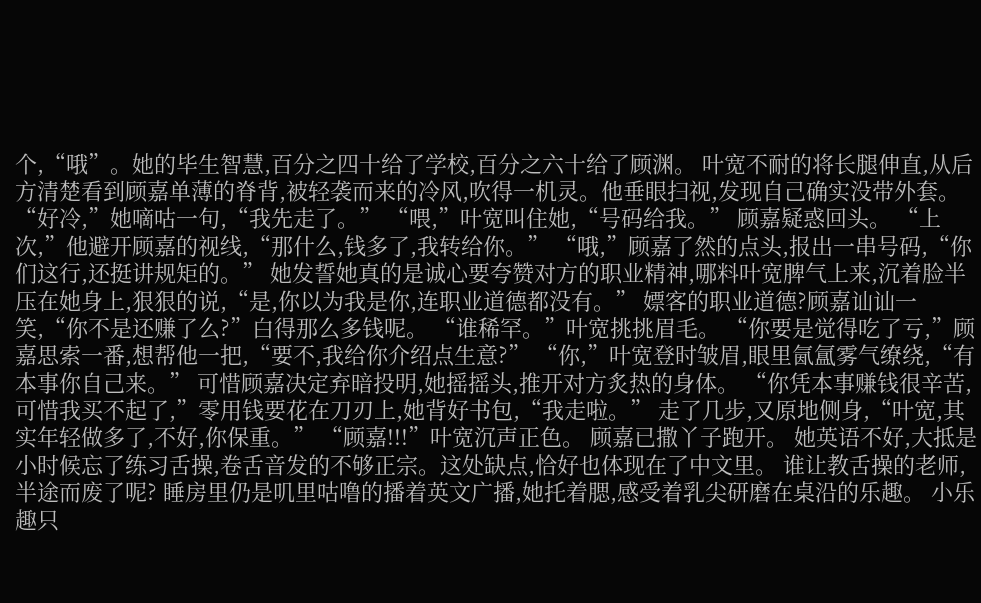个,“哦”。她的毕生智慧,百分之四十给了学校,百分之六十给了顾渊。 叶宽不耐的将长腿伸直,从后方清楚看到顾嘉单薄的脊背,被轻袭而来的冷风,吹得一机灵。他垂眼扫视,发现自己确实没带外套。 “好冷,”她嘀咕一句,“我先走了。” “喂,”叶宽叫住她,“号码给我。” 顾嘉疑惑回头。 “上次,”他避开顾嘉的视线,“那什么,钱多了,我转给你。” “哦,”顾嘉了然的点头,报出一串号码,“你们这行,还挺讲规矩的。” 她发誓她真的是诚心要夸赞对方的职业精神,哪料叶宽脾气上来,沉着脸半压在她身上,狠狠的说,“是,你以为我是你,连职业道德都没有。” 嫖客的职业道德?顾嘉讪讪一笑,“你不是还赚了么?”白得那么多钱呢。 “谁稀罕。”叶宽挑挑眉毛。 “你要是觉得吃了亏,”顾嘉思索一番,想帮他一把,“要不,我给你介绍点生意?” “你,”叶宽登时皱眉,眼里氤氲雾气缭绕,“有本事你自己来。” 可惜顾嘉决定弃暗投明,她摇摇头,推开对方炙热的身体。 “你凭本事赚钱很辛苦,可惜我买不起了,”零用钱要花在刀刃上,她背好书包,“我走啦。” 走了几步,又原地侧身,“叶宽,其实年轻做多了,不好,你保重。” “顾嘉!!!”叶宽沉声正色。 顾嘉已撒丫子跑开。 她英语不好,大抵是小时候忘了练习舌操,卷舌音发的不够正宗。这处缺点,恰好也体现在了中文里。 谁让教舌操的老师,半途而废了呢? 睡房里仍是叽里咕噜的播着英文广播,她托着腮,感受着乳尖研磨在桌沿的乐趣。 小乐趣只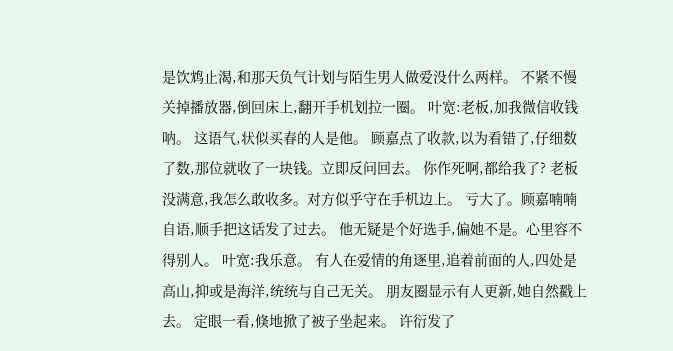是饮鸩止渴,和那天负气计划与陌生男人做爱没什么两样。 不紧不慢关掉播放器,倒回床上,翻开手机划拉一圈。 叶宽:老板,加我微信收钱呐。 这语气,状似买春的人是他。 顾嘉点了收款,以为看错了,仔细数了数,那位就收了一块钱。立即反问回去。 你作死啊,都给我了? 老板没满意,我怎么敢收多。对方似乎守在手机边上。 亏大了。顾嘉喃喃自语,顺手把这话发了过去。 他无疑是个好选手,偏她不是。心里容不得别人。 叶宽:我乐意。 有人在爱情的角逐里,追着前面的人,四处是高山,抑或是海洋,统统与自己无关。 朋友圈显示有人更新,她自然戳上去。 定眼一看,倏地掀了被子坐起来。 许衍发了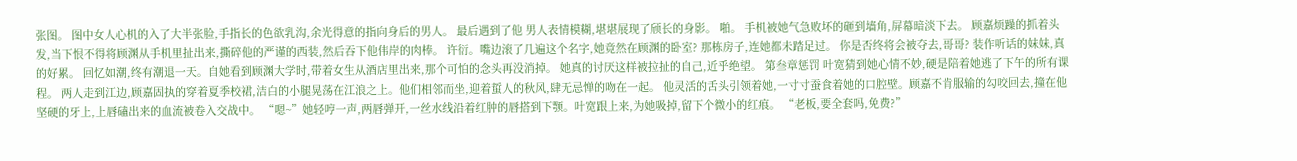张图。 图中女人心机的入了大半张脸,手指长的色欲乳沟,余光得意的指向身后的男人。 最后遇到了他 男人表情模糊,堪堪展现了颀长的身影。 啪。 手机被她气急败坏的砸到墙角,屏幕暗淡下去。 顾嘉烦躁的抓着头发,当下恨不得将顾渊从手机里扯出来,撕碎他的严谨的西装,然后吞下他伟岸的肉棒。 许衍。嘴边滚了几遍这个名字,她竟然在顾渊的卧室? 那栋房子,连她都未踏足过。 你是否终将会被夺去,哥哥? 装作听话的妹妹,真的好累。 回忆如潮,终有潮退一天。自她看到顾渊大学时,带着女生从酒店里出来,那个可怕的念头再没消掉。 她真的讨厌这样被拉扯的自己,近乎绝望。 第叁章惩罚 叶宽猜到她心情不妙,硬是陪着她逃了下午的所有课程。 两人走到江边,顾嘉固执的穿着夏季校裙,洁白的小腿晃荡在江浪之上。他们相邻而坐,迎着蜇人的秋风,肆无忌惮的吻在一起。 他灵活的舌头引领着她,一寸寸蚕食着她的口腔壁。顾嘉不肯服输的勾咬回去,撞在他坚硬的牙上,上唇磕出来的血流被卷入交战中。 “嗯~”她轻哼一声,两唇弹开,一丝水线沿着红肿的唇搭到下颚。叶宽跟上来,为她吸掉,留下个微小的红痕。 “老板,要全套吗,免费?”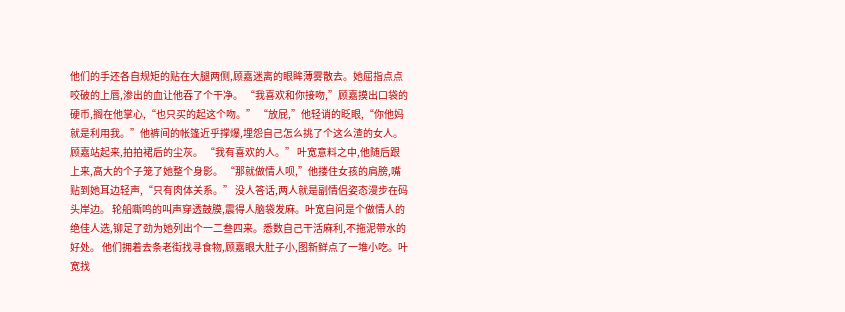他们的手还各自规矩的贴在大腿两侧,顾嘉迷离的眼眸薄雾散去。她屈指点点咬破的上唇,渗出的血让他吞了个干净。 “我喜欢和你接吻,”顾嘉摸出口袋的硬币,搁在他掌心,“也只买的起这个吻。” “放屁,”他轻诮的眨眼,“你他妈就是利用我。”他裤间的帐篷近乎撑爆,埋怨自己怎么挑了个这么渣的女人。 顾嘉站起来,拍拍裙后的尘灰。 “我有喜欢的人。” 叶宽意料之中,他随后跟上来,高大的个子笼了她整个身影。 “那就做情人呗,”他搂住女孩的肩膀,嘴贴到她耳边轻声,“只有肉体关系。” 没人答话,两人就是副情侣姿态漫步在码头岸边。 轮船嘶鸣的叫声穿透鼓膜,震得人脑袋发麻。叶宽自问是个做情人的绝佳人选,铆足了劲为她列出个一二叁四来。悉数自己干活麻利,不拖泥带水的好处。 他们拥着去条老街找寻食物,顾嘉眼大肚子小,图新鲜点了一堆小吃。叶宽找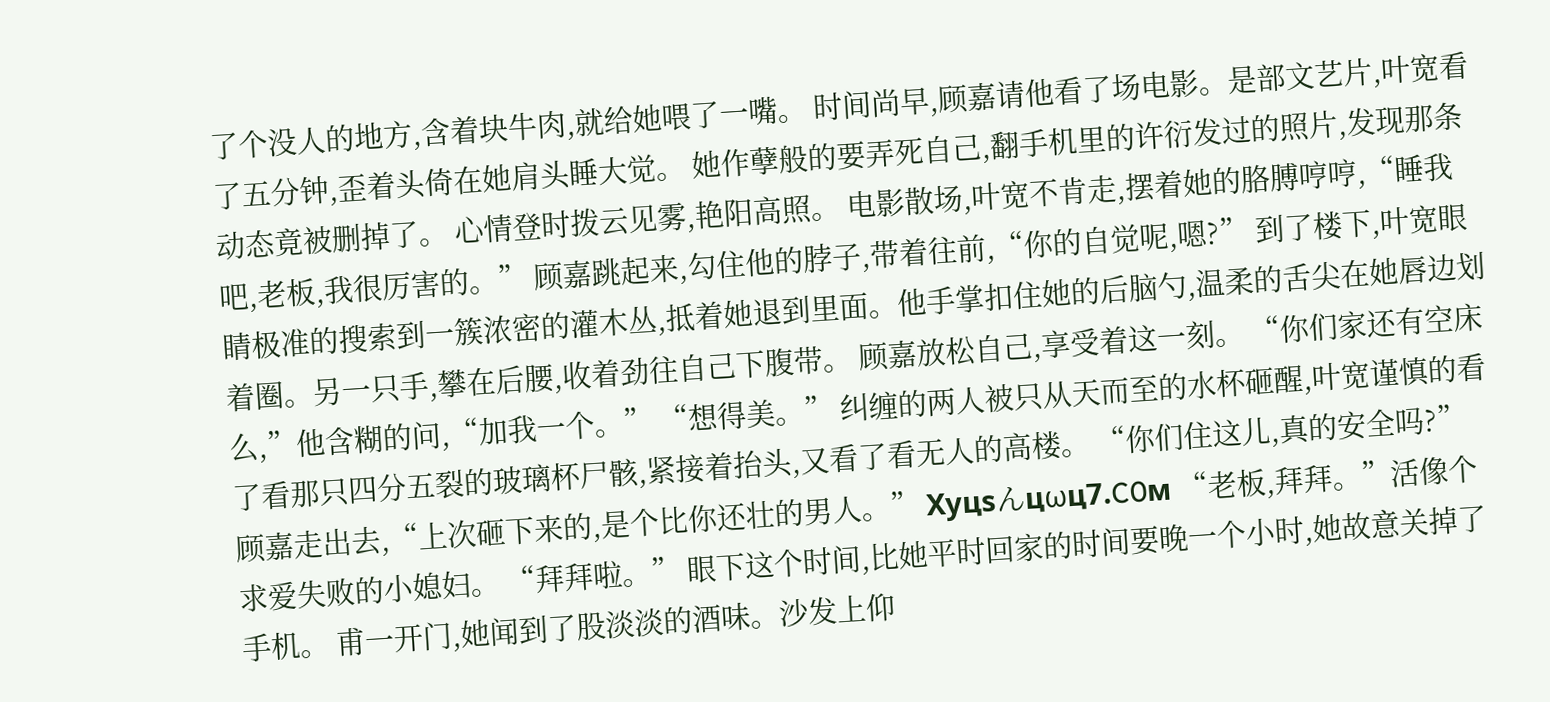了个没人的地方,含着块牛肉,就给她喂了一嘴。 时间尚早,顾嘉请他看了场电影。是部文艺片,叶宽看了五分钟,歪着头倚在她肩头睡大觉。 她作孽般的要弄死自己,翻手机里的许衍发过的照片,发现那条动态竟被删掉了。 心情登时拨云见雾,艳阳高照。 电影散场,叶宽不肯走,摆着她的胳膊哼哼,“睡我吧,老板,我很厉害的。” 顾嘉跳起来,勾住他的脖子,带着往前,“你的自觉呢,嗯?” 到了楼下,叶宽眼睛极准的搜索到一簇浓密的灌木丛,抵着她退到里面。他手掌扣住她的后脑勺,温柔的舌尖在她唇边划着圈。另一只手,攀在后腰,收着劲往自己下腹带。 顾嘉放松自己,享受着这一刻。 “你们家还有空床么,”他含糊的问,“加我一个。” “想得美。” 纠缠的两人被只从天而至的水杯砸醒,叶宽谨慎的看了看那只四分五裂的玻璃杯尸骸,紧接着抬头,又看了看无人的高楼。 “你们住这儿,真的安全吗?” 顾嘉走出去,“上次砸下来的,是个比你还壮的男人。” Xyцsんцωц7.C0м “老板,拜拜。”活像个求爱失败的小媳妇。 “拜拜啦。” 眼下这个时间,比她平时回家的时间要晚一个小时,她故意关掉了手机。 甫一开门,她闻到了股淡淡的酒味。沙发上仰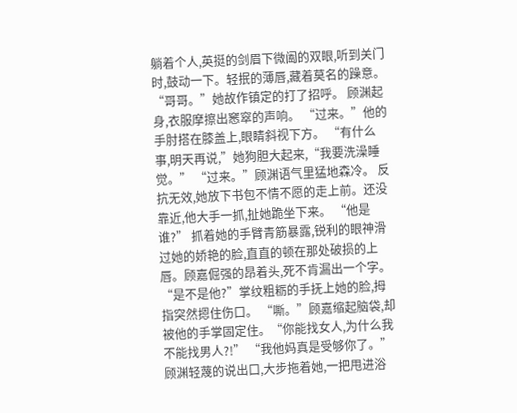躺着个人,英挺的剑眉下微阖的双眼,听到关门时,鼓动一下。轻抿的薄唇,藏着莫名的躁意。 “哥哥。”她故作镇定的打了招呼。 顾渊起身,衣服摩擦出窸窣的声响。 “过来。”他的手肘搭在膝盖上,眼睛斜视下方。 “有什么事,明天再说,”她狗胆大起来,“我要洗澡睡觉。” “过来。”顾渊语气里猛地森冷。 反抗无效,她放下书包不情不愿的走上前。还没靠近,他大手一抓,扯她跪坐下来。 “他是谁?” 抓着她的手臂青筋暴露,锐利的眼神滑过她的娇艳的脸,直直的顿在那处破损的上唇。顾嘉倔强的昂着头,死不肯漏出一个字。 “是不是他?”掌纹粗粝的手抚上她的脸,拇指突然摁住伤口。 “嘶。”顾嘉缩起脑袋,却被他的手掌固定住。“你能找女人,为什么我不能找男人?!” “我他妈真是受够你了。”顾渊轻蔑的说出口,大步拖着她,一把甩进浴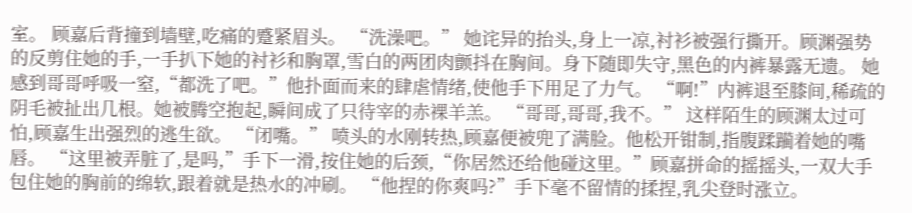室。 顾嘉后背撞到墙壁,吃痛的蹙紧眉头。 “洗澡吧。” 她诧异的抬头,身上一凉,衬衫被强行撕开。顾渊强势的反剪住她的手,一手扒下她的衬衫和胸罩,雪白的两团肉颤抖在胸间。身下随即失守,黑色的内裤暴露无遗。 她感到哥哥呼吸一窒,“都洗了吧。”他扑面而来的肆虐情绪,使他手下用足了力气。 “啊!”内裤退至膝间,稀疏的阴毛被扯出几根。她被腾空抱起,瞬间成了只待宰的赤裸羊羔。 “哥哥,哥哥,我不。” 这样陌生的顾渊太过可怕,顾嘉生出强烈的逃生欲。 “闭嘴。” 喷头的水刚转热,顾嘉便被兜了满脸。他松开钳制,指腹蹂躏着她的嘴唇。 “这里被弄脏了,是吗,”手下一滑,按住她的后颈,“你居然还给他碰这里。”顾嘉拼命的摇摇头,一双大手包住她的胸前的绵软,跟着就是热水的冲刷。 “他捏的你爽吗?”手下毫不留情的揉捏,乳尖登时涨立。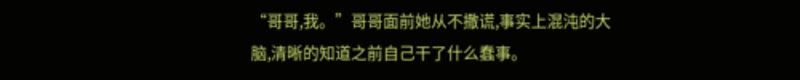“哥哥,我。”哥哥面前她从不撒谎,事实上混沌的大脑,清晰的知道之前自己干了什么蠢事。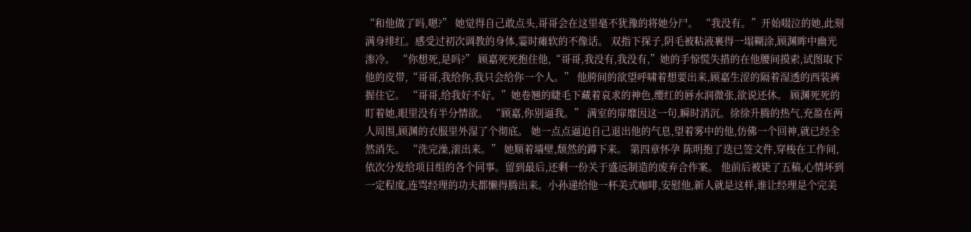“和他做了吗,嗯?” 她觉得自己敢点头,哥哥会在这里毫不犹豫的将她分尸。 “我没有。”开始啜泣的她,此刻满身绯红。感受过初次调教的身体,霎时瘫软的不像话。 双指下探子,阴毛被粘液裹得一塌糊涂,顾渊眸中幽光渗冷。 “你想死,是吗?” 顾嘉死死抱住他,“哥哥,我没有,我没有,”她的手惊慌失措的在他腰间摸索,试图取下他的皮带,“哥哥,我给你,我只会给你一个人。” 他胯间的欲望呼啸着想要出来,顾嘉生涩的隔着湿透的西装裤握住它。 “哥哥,给我好不好。”她卷翘的睫毛下藏着哀求的神色,缨红的唇水润微张,欲说还休。 顾渊死死的盯着她,眼里没有半分情欲。 “顾嘉,你别逼我。” 满室的扉靡因这一句,瞬时消沉。徐徐升腾的热气,充盈在两人周围,顾渊的衣服里外湿了个彻底。 她一点点逼迫自己退出他的气息,望着雾中的他,仿佛一个回神,就已经全然消失。 “洗完澡,滚出来。” 她顺着墙壁,颓然的蹲下来。 第四章怀孕 陈明抱了迭已签文件,穿梭在工作间,依次分发给项目组的各个同事。留到最后,还剩一份关于盛远制造的废弃合作案。 他前后被毙了五稿,心情坏到一定程度,连骂经理的功夫都懒得腾出来。小孙递给他一杯美式咖啡,安慰他,新人就是这样,谁让经理是个完美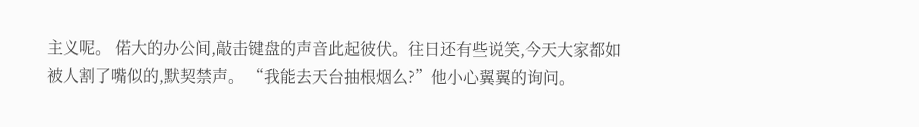主义呢。 偌大的办公间,敲击键盘的声音此起彼伏。往日还有些说笑,今天大家都如被人割了嘴似的,默契禁声。 “我能去天台抽根烟么?”他小心翼翼的询问。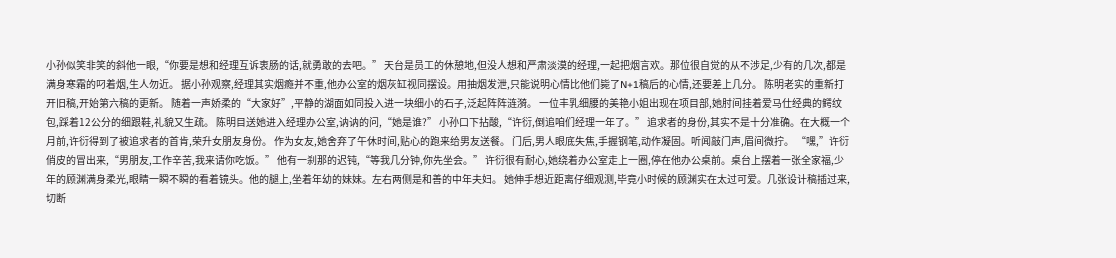小孙似笑非笑的斜他一眼,“你要是想和经理互诉衷肠的话,就勇敢的去吧。” 天台是员工的休憩地,但没人想和严肃淡漠的经理,一起把烟言欢。那位很自觉的从不涉足,少有的几次,都是满身寒霜的叼着烟,生人勿近。 据小孙观察,经理其实烟瘾并不重,他办公室的烟灰缸视同摆设。用抽烟发泄,只能说明心情比他们毙了N+1稿后的心情,还要差上几分。 陈明老实的重新打开旧稿,开始第六稿的更新。 随着一声娇柔的“大家好”,平静的湖面如同投入进一块细小的石子,泛起阵阵涟漪。 一位丰乳细腰的美艳小姐出现在项目部,她肘间挂着爱马仕经典的鳄纹包,踩着12公分的细跟鞋,礼貌又生疏。 陈明目送她进入经理办公室,讷讷的问,“她是谁?” 小孙口下拈酸,“许衍,倒追咱们经理一年了。” 追求者的身份,其实不是十分准确。在大概一个月前,许衍得到了被追求者的首肯,荣升女朋友身份。 作为女友,她舍弃了午休时间,贴心的跑来给男友送餐。 门后,男人眼底失焦,手握钢笔,动作凝固。听闻敲门声,眉间微拧。 “嘿,”许衍俏皮的冒出来,“男朋友,工作辛苦,我来请你吃饭。” 他有一刹那的迟钝,“等我几分钟,你先坐会。” 许衍很有耐心,她绕着办公室走上一圈,停在他办公桌前。桌台上摆着一张全家福,少年的顾渊满身柔光,眼睛一瞬不瞬的看着镜头。他的腿上,坐着年幼的妹妹。左右两侧是和善的中年夫妇。 她伸手想近距离仔细观测,毕竟小时候的顾渊实在太过可爱。几张设计稿插过来,切断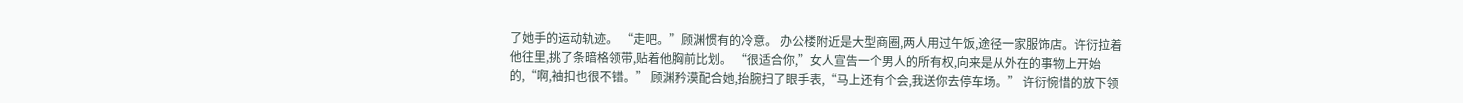了她手的运动轨迹。 “走吧。”顾渊惯有的冷意。 办公楼附近是大型商圈,两人用过午饭,途径一家服饰店。许衍拉着他往里,挑了条暗格领带,贴着他胸前比划。 “很适合你,”女人宣告一个男人的所有权,向来是从外在的事物上开始的,“啊,袖扣也很不错。” 顾渊矜漠配合她,抬腕扫了眼手表,“马上还有个会,我送你去停车场。” 许衍惋惜的放下领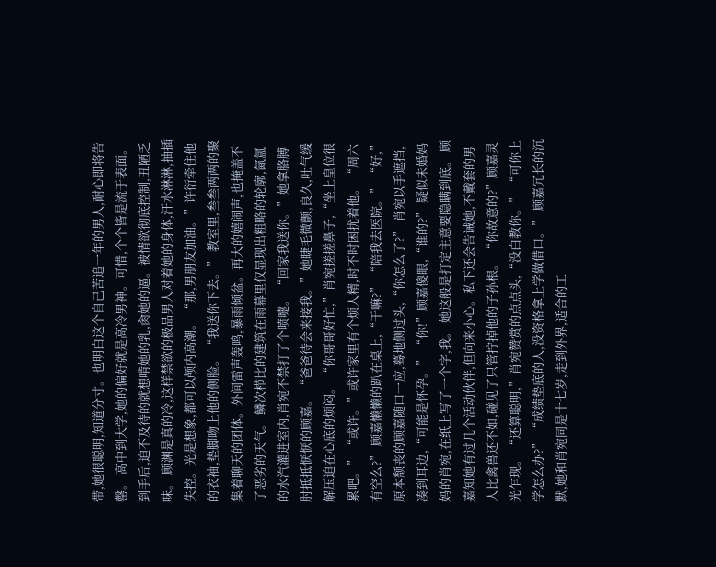带,她很聪明,知道分寸。也明白这个自己苦追一年的男人,耐心即将告罄。 高中到大学,她的偏好就是高冷男神。可惜,个个皆是流于表面。到手后,迫不及待的就想啃她的乳,肏她的逼。被情欲彻底控制,丑陋乏味。 顾渊是真的冷,这样禁欲的极品男人对着她的身体,汗水淋淋,抽插失控。光是想象,都可以颅内高潮。 “那,男朋友加油。”许衍牵住他的衣袖,垫脚吻上他的侧脸。 “我送你下去。” 教室里,叁叁两两的聚集着聊天的团体。外间雷声轰鸣,暴雨倾盆。再大的嬉闹声,也掩盖不了恶劣的天气。 鳞次栉比的建筑在雨幕里仅显现出粗略的轮廓,氤氲的水汽灌进室内,肖宛不禁打了个喷嚏。 “回家我送你。”她拿胳膊肘抵抵恹恹的顾嘉。 “爸爸待会来接我。”她睫毛微颤,良久,吐气缓解压迫在心底的烦闷。 “你哥哥好忙,”肖宛搓搓鼻子,“坐上皇位很累吧。” “或许。”或许家里有个烦人精,时不时困扰着他。 “周六有空么?” 顾嘉懒懒的趴在桌上,“干嘛?” “陪我去医院。” “好,”原本颓丧的顾嘉随口一应,蓦地侧过头,“你怎么了?” 肖宛以手遮挡,凑到耳边,“可能是怀孕。” “你!”顾嘉傻眼,“谁的?” 疑似未婚妈妈的肖宛,在纸上写了一个字,我。 她这般是打定主意要隐瞒到底。 顾嘉知她有过几个活动伙伴,但向来小心。私下还会告诫她,不戴套的男人比禽兽还不如,碰见了只管拧掉他的子孙根。 “你故意的?”顾嘉灵光乍现。 “还算聪明,”肖宛赞赏的点点头,“没白教你。” “可你上学怎么办?” “成绩垫底的人,没资格拿上学做借口。” 顾嘉冗长的沉默,她和肖宛同是十七岁,走到外界,适合的工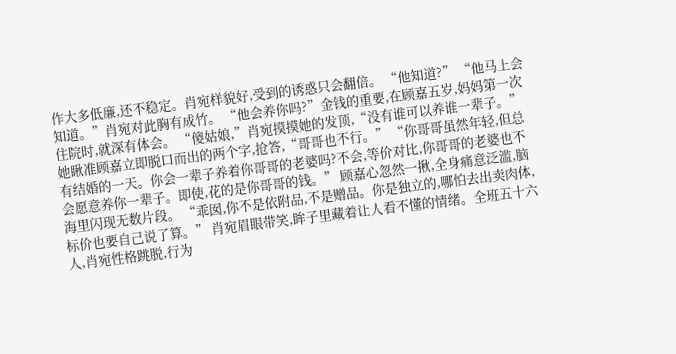作大多低廉,还不稳定。肖宛样貌好,受到的诱惑只会翻倍。 “他知道?” “他马上会知道。”肖宛对此胸有成竹。 “他会养你吗?”金钱的重要,在顾嘉五岁,妈妈第一次住院时,就深有体会。 “傻姑娘,”肖宛摸摸她的发顶,“没有谁可以养谁一辈子。”她瞅准顾嘉立即脱口而出的两个字,抢答,“哥哥也不行。” “你哥哥虽然年轻,但总有结婚的一天。你会一辈子养着你哥哥的老婆吗?不会,等价对比,你哥哥的老婆也不会愿意养你一辈子。即使,花的是你哥哥的钱。” 顾嘉心忽然一揪,全身痛意泛滥,脑海里闪现无数片段。 “乖囡,你不是依附品,不是赠品。你是独立的,哪怕去出卖肉体,标价也要自己说了算。” 肖宛眉眼带笑,眸子里藏着让人看不懂的情绪。全班五十六人,肖宛性格跳脱,行为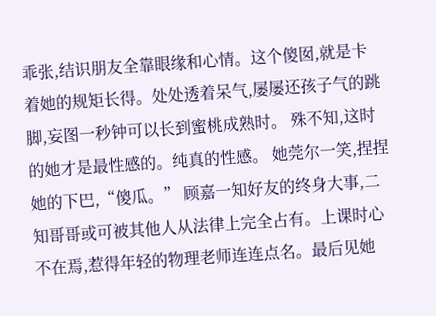乖张,结识朋友全靠眼缘和心情。这个傻囡,就是卡着她的规矩长得。处处透着呆气,屡屡还孩子气的跳脚,妄图一秒钟可以长到蜜桃成熟时。 殊不知,这时的她才是最性感的。纯真的性感。 她莞尔一笑,捏捏她的下巴,“傻瓜。” 顾嘉一知好友的终身大事,二知哥哥或可被其他人从法律上完全占有。上课时心不在焉,惹得年轻的物理老师连连点名。最后见她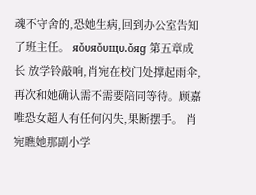魂不守舍的,恐她生病,回到办公室告知了班主任。 яǒυяǒυщυ.ǒяɡ 第五章成长 放学铃敲响,肖宛在校门处撑起雨伞,再次和她确认需不需要陪同等待。顾嘉唯恐女超人有任何闪失,果断摆手。 肖宛瞧她那副小学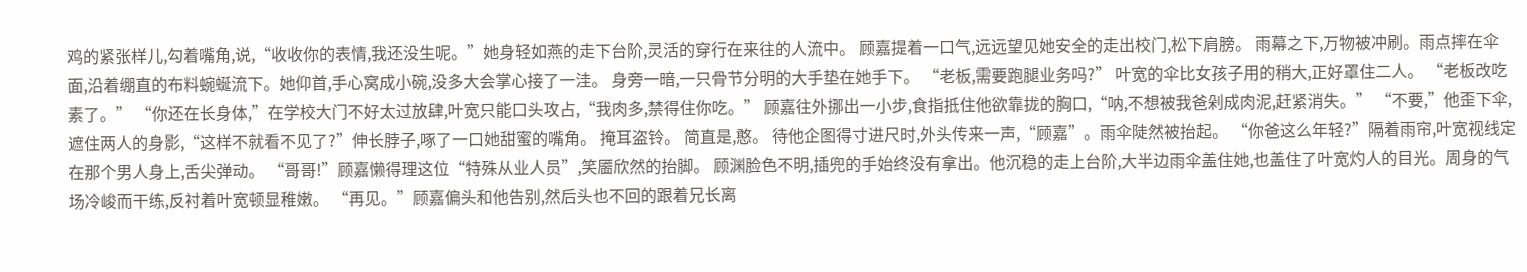鸡的紧张样儿,勾着嘴角,说,“收收你的表情,我还没生呢。”她身轻如燕的走下台阶,灵活的穿行在来往的人流中。 顾嘉提着一口气,远远望见她安全的走出校门,松下肩膀。 雨幕之下,万物被冲刷。雨点摔在伞面,沿着绷直的布料蜿蜒流下。她仰首,手心窝成小碗,没多大会掌心接了一洼。 身旁一暗,一只骨节分明的大手垫在她手下。 “老板,需要跑腿业务吗?” 叶宽的伞比女孩子用的稍大,正好罩住二人。 “老板改吃素了。” “你还在长身体,”在学校大门不好太过放肆,叶宽只能口头攻占,“我肉多,禁得住你吃。” 顾嘉往外挪出一小步,食指抵住他欲靠拢的胸口,“呐,不想被我爸剁成肉泥,赶紧消失。” “不要,”他歪下伞,遮住两人的身影,“这样不就看不见了?”伸长脖子,啄了一口她甜蜜的嘴角。 掩耳盗铃。 简直是,憨。 待他企图得寸进尺时,外头传来一声,“顾嘉”。雨伞陡然被抬起。 “你爸这么年轻?”隔着雨帘,叶宽视线定在那个男人身上,舌尖弹动。 “哥哥!”顾嘉懒得理这位“特殊从业人员”,笑靥欣然的抬脚。 顾渊脸色不明,插兜的手始终没有拿出。他沉稳的走上台阶,大半边雨伞盖住她,也盖住了叶宽灼人的目光。周身的气场冷峻而干练,反衬着叶宽顿显稚嫩。 “再见。”顾嘉偏头和他告别,然后头也不回的跟着兄长离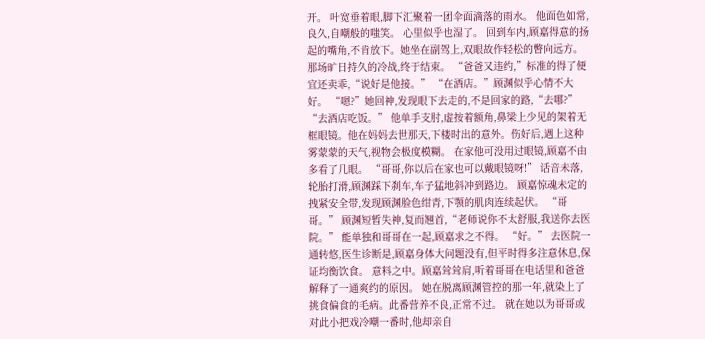开。 叶宽垂着眼,脚下汇聚着一团伞面滴落的雨水。 他面色如常,良久,自嘲般的嗤笑。 心里似乎也湿了。 回到车内,顾嘉得意的扬起的嘴角,不肯放下。她坐在副驾上,双眼故作轻松的瞥向远方。 那场旷日持久的冷战,终于结束。 “爸爸又违约,”标准的得了便宜还卖乖,“说好是他接。” “在酒店。”顾渊似乎心情不大好。 “嗯?”她回神,发现眼下去走的,不是回家的路,“去哪?” “去酒店吃饭。” 他单手支肘,虚按着额角,鼻梁上少见的架着无框眼镜。他在妈妈去世那天,下楼时出的意外。伤好后,遇上这种雾蒙蒙的天气,视物会极度模糊。 在家他可没用过眼镜,顾嘉不由多看了几眼。 “哥哥,你以后在家也可以戴眼镜呀!” 话音未落,轮胎打滑,顾渊踩下刹车,车子猛地斜冲到路边。 顾嘉惊魂未定的拽紧安全带,发现顾渊脸色绀青,下颚的肌肉连续起伏。 “哥哥。” 顾渊短暂失神,复而翘首,“老师说你不太舒服,我送你去医院。” 能单独和哥哥在一起,顾嘉求之不得。 “好。” 去医院一通转悠,医生诊断是,顾嘉身体大问题没有,但平时得多注意休息,保证均衡饮食。 意料之中。顾嘉耸耸肩,听着哥哥在电话里和爸爸解释了一通爽约的原因。 她在脱离顾渊管控的那一年,就染上了挑食偏食的毛病。此番营养不良,正常不过。 就在她以为哥哥或对此小把戏冷嘲一番时,他却亲自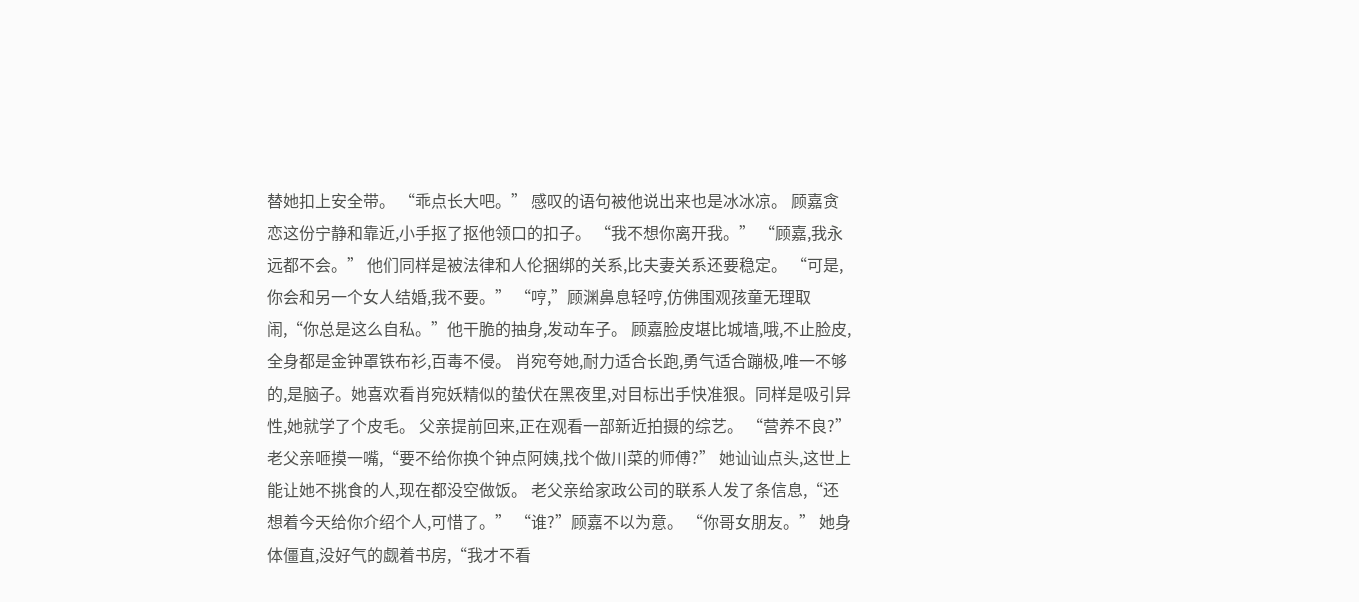替她扣上安全带。 “乖点长大吧。” 感叹的语句被他说出来也是冰冰凉。 顾嘉贪恋这份宁静和靠近,小手抠了抠他领口的扣子。 “我不想你离开我。” “顾嘉,我永远都不会。” 他们同样是被法律和人伦捆绑的关系,比夫妻关系还要稳定。 “可是,你会和另一个女人结婚,我不要。” “哼,”顾渊鼻息轻哼,仿佛围观孩童无理取闹,“你总是这么自私。”他干脆的抽身,发动车子。 顾嘉脸皮堪比城墙,哦,不止脸皮,全身都是金钟罩铁布衫,百毒不侵。 肖宛夸她,耐力适合长跑,勇气适合蹦极,唯一不够的,是脑子。她喜欢看肖宛妖精似的蛰伏在黑夜里,对目标出手快准狠。同样是吸引异性,她就学了个皮毛。 父亲提前回来,正在观看一部新近拍摄的综艺。 “营养不良?”老父亲咂摸一嘴,“要不给你换个钟点阿姨,找个做川菜的师傅?” 她讪讪点头,这世上能让她不挑食的人,现在都没空做饭。 老父亲给家政公司的联系人发了条信息,“还想着今天给你介绍个人,可惜了。” “谁?”顾嘉不以为意。 “你哥女朋友。” 她身体僵直,没好气的觑着书房,“我才不看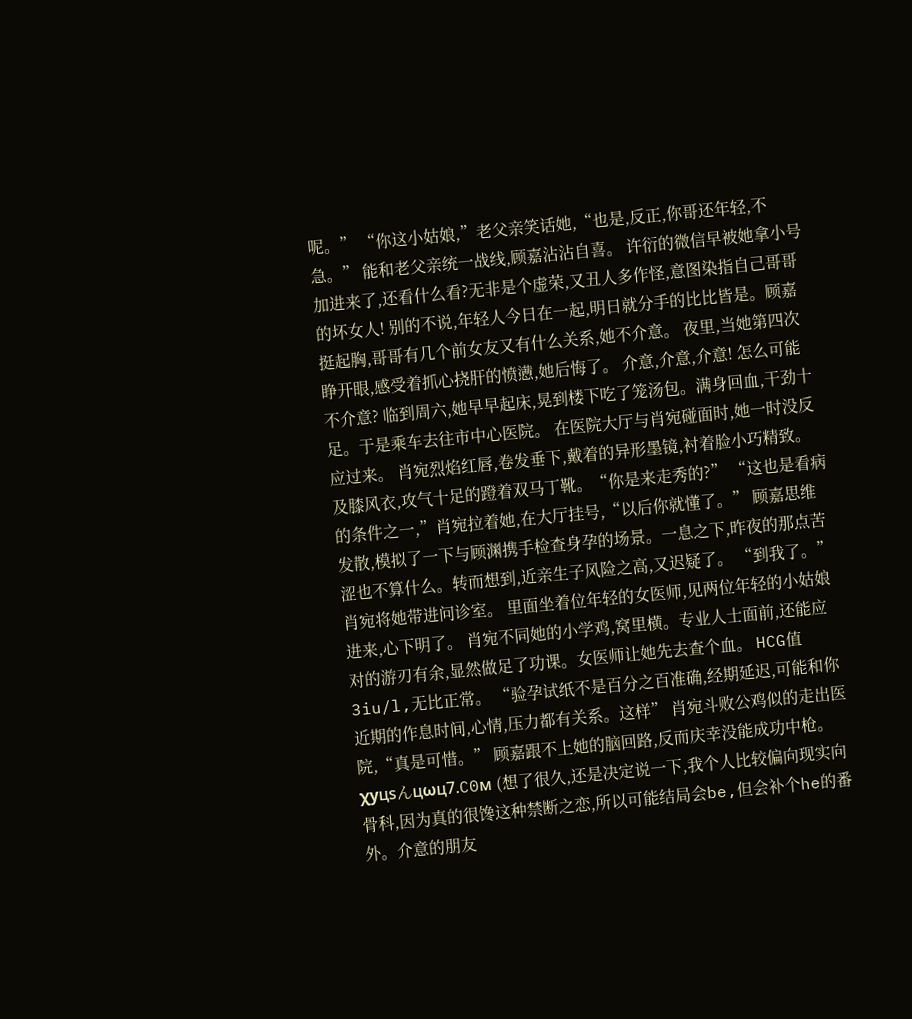呢。” “你这小姑娘,”老父亲笑话她,“也是,反正,你哥还年轻,不急。” 能和老父亲统一战线,顾嘉沾沾自喜。 许衍的微信早被她拿小号加进来了,还看什么看?无非是个虚荣,又丑人多作怪,意图染指自己哥哥的坏女人! 别的不说,年轻人今日在一起,明日就分手的比比皆是。顾嘉挺起胸,哥哥有几个前女友又有什么关系,她不介意。 夜里,当她第四次睁开眼,感受着抓心挠肝的愤懑,她后悔了。 介意,介意,介意! 怎么可能不介意? 临到周六,她早早起床,晃到楼下吃了笼汤包。满身回血,干劲十足。于是乘车去往市中心医院。 在医院大厅与肖宛碰面时,她一时没反应过来。 肖宛烈焰红唇,卷发垂下,戴着的异形墨镜,衬着脸小巧精致。及膝风衣,攻气十足的蹬着双马丁靴。“你是来走秀的?” “这也是看病的条件之一,”肖宛拉着她,在大厅挂号,“以后你就懂了。” 顾嘉思维发散,模拟了一下与顾渊携手检查身孕的场景。一息之下,昨夜的那点苦涩也不算什么。转而想到,近亲生子风险之高,又迟疑了。 “到我了。”肖宛将她带进问诊室。 里面坐着位年轻的女医师,见两位年轻的小姑娘进来,心下明了。 肖宛不同她的小学鸡,窝里横。专业人士面前,还能应对的游刃有余,显然做足了功课。女医师让她先去查个血。 HCG值3iu/l,无比正常。 “验孕试纸不是百分之百准确,经期延迟,可能和你近期的作息时间,心情,压力都有关系。这样” 肖宛斗败公鸡似的走出医院,“真是可惜。” 顾嘉跟不上她的脑回路,反而庆幸没能成功中枪。 χyцsんцωц7.C0м (想了很久,还是决定说一下,我个人比较偏向现实向骨科,因为真的很馋这种禁断之恋,所以可能结局会be,但会补个he的番外。介意的朋友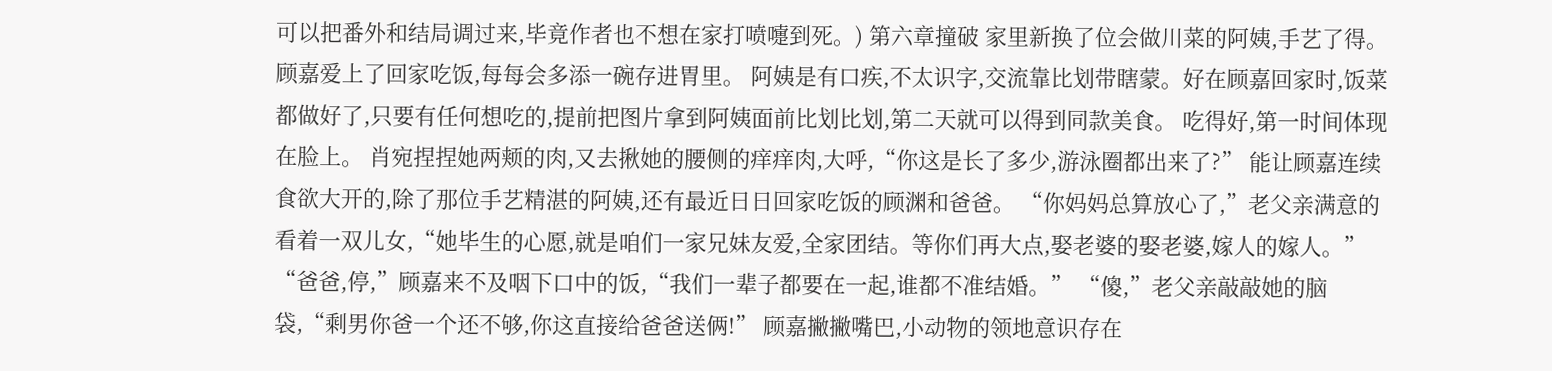可以把番外和结局调过来,毕竟作者也不想在家打喷嚏到死。) 第六章撞破 家里新换了位会做川菜的阿姨,手艺了得。顾嘉爱上了回家吃饭,每每会多添一碗存进胃里。 阿姨是有口疾,不太识字,交流靠比划带瞎蒙。好在顾嘉回家时,饭菜都做好了,只要有任何想吃的,提前把图片拿到阿姨面前比划比划,第二天就可以得到同款美食。 吃得好,第一时间体现在脸上。 肖宛捏捏她两颊的肉,又去揪她的腰侧的痒痒肉,大呼,“你这是长了多少,游泳圈都出来了?” 能让顾嘉连续食欲大开的,除了那位手艺精湛的阿姨,还有最近日日回家吃饭的顾渊和爸爸。 “你妈妈总算放心了,”老父亲满意的看着一双儿女,“她毕生的心愿,就是咱们一家兄妹友爱,全家团结。等你们再大点,娶老婆的娶老婆,嫁人的嫁人。” “爸爸,停,”顾嘉来不及咽下口中的饭,“我们一辈子都要在一起,谁都不准结婚。” “傻,”老父亲敲敲她的脑袋,“剩男你爸一个还不够,你这直接给爸爸送俩!” 顾嘉撇撇嘴巴,小动物的领地意识存在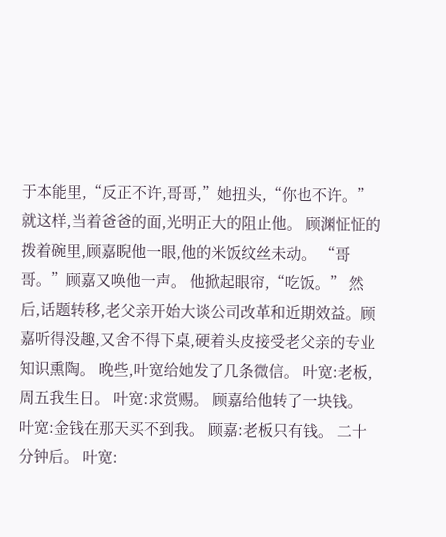于本能里,“反正不许,哥哥,”她扭头,“你也不许。”就这样,当着爸爸的面,光明正大的阻止他。 顾渊怔怔的拨着碗里,顾嘉睨他一眼,他的米饭纹丝未动。 “哥哥。”顾嘉又唤他一声。 他掀起眼帘,“吃饭。” 然后,话题转移,老父亲开始大谈公司改革和近期效益。顾嘉听得没趣,又舍不得下桌,硬着头皮接受老父亲的专业知识熏陶。 晚些,叶宽给她发了几条微信。 叶宽:老板,周五我生日。 叶宽:求赏赐。 顾嘉给他转了一块钱。 叶宽:金钱在那天买不到我。 顾嘉:老板只有钱。 二十分钟后。 叶宽: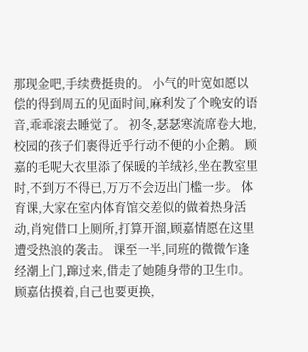那现金吧,手续费挺贵的。 小气的叶宽如愿以偿的得到周五的见面时间,麻利发了个晚安的语音,乖乖滚去睡觉了。 初冬,瑟瑟寒流席卷大地,校园的孩子们裹得近乎行动不便的小企鹅。 顾嘉的毛呢大衣里添了保暖的羊绒衫,坐在教室里时,不到万不得已,万万不会迈出门槛一步。 体育课,大家在室内体育馆交差似的做着热身活动,肖宛借口上厕所,打算开溜,顾嘉情愿在这里遭受热浪的袭击。 课至一半,同班的微微乍逢经潮上门,蹿过来,借走了她随身带的卫生巾。顾嘉估摸着,自己也要更换,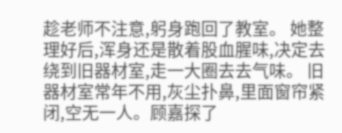趁老师不注意,躬身跑回了教室。 她整理好后,浑身还是散着股血腥味,决定去绕到旧器材室,走一大圈去去气味。 旧器材室常年不用,灰尘扑鼻,里面窗帘紧闭,空无一人。顾嘉探了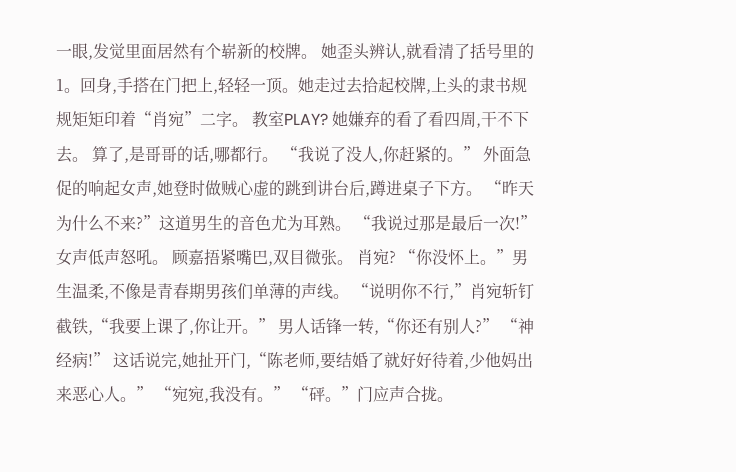一眼,发觉里面居然有个崭新的校牌。 她歪头辨认,就看清了括号里的1。回身,手搭在门把上,轻轻一顶。她走过去拾起校牌,上头的隶书规规矩矩印着“肖宛”二字。 教室PLAY? 她嫌弃的看了看四周,干不下去。 算了,是哥哥的话,哪都行。 “我说了没人,你赶紧的。” 外面急促的响起女声,她登时做贼心虚的跳到讲台后,蹲进桌子下方。 “昨天为什么不来?”这道男生的音色尤为耳熟。 “我说过那是最后一次!”女声低声怒吼。 顾嘉捂紧嘴巴,双目微张。 肖宛? “你没怀上。”男生温柔,不像是青春期男孩们单薄的声线。 “说明你不行,”肖宛斩钉截铁,“我要上课了,你让开。” 男人话锋一转,“你还有别人?” “神经病!” 这话说完,她扯开门,“陈老师,要结婚了就好好待着,少他妈出来恶心人。” “宛宛,我没有。” “砰。”门应声合拢。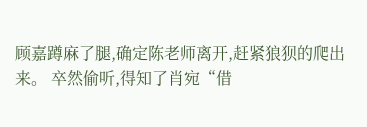顾嘉蹲麻了腿,确定陈老师离开,赶紧狼狈的爬出来。 卒然偷听,得知了肖宛“借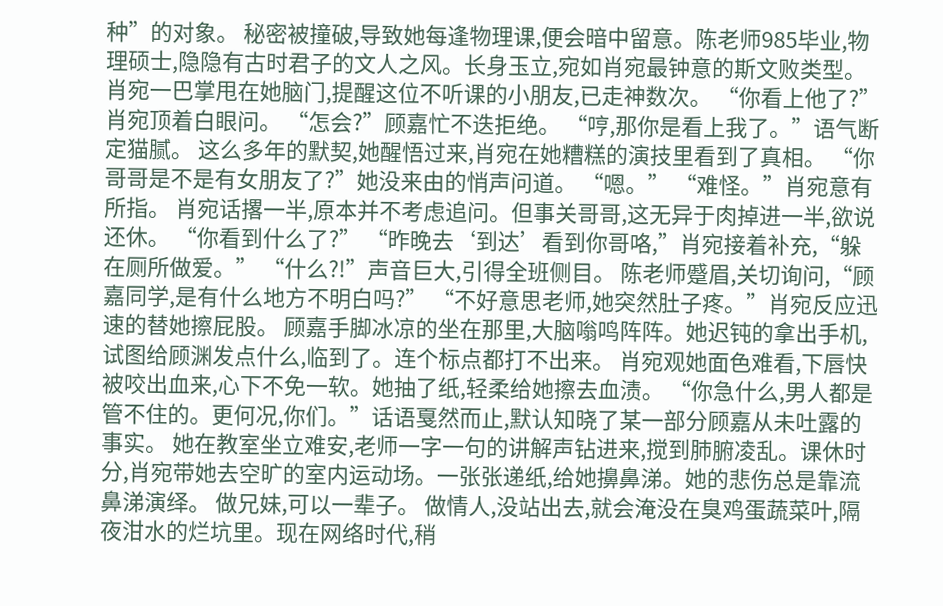种”的对象。 秘密被撞破,导致她每逢物理课,便会暗中留意。陈老师985毕业,物理硕士,隐隐有古时君子的文人之风。长身玉立,宛如肖宛最钟意的斯文败类型。 肖宛一巴掌甩在她脑门,提醒这位不听课的小朋友,已走神数次。 “你看上他了?”肖宛顶着白眼问。 “怎会?”顾嘉忙不迭拒绝。 “哼,那你是看上我了。”语气断定猫腻。 这么多年的默契,她醒悟过来,肖宛在她糟糕的演技里看到了真相。 “你哥哥是不是有女朋友了?”她没来由的悄声问道。 “嗯。” “难怪。”肖宛意有所指。 肖宛话撂一半,原本并不考虑追问。但事关哥哥,这无异于肉掉进一半,欲说还休。 “你看到什么了?” “昨晚去‘到达’看到你哥咯,”肖宛接着补充,“躲在厕所做爱。” “什么?!”声音巨大,引得全班侧目。 陈老师蹙眉,关切询问,“顾嘉同学,是有什么地方不明白吗?” “不好意思老师,她突然肚子疼。”肖宛反应迅速的替她擦屁股。 顾嘉手脚冰凉的坐在那里,大脑嗡鸣阵阵。她迟钝的拿出手机,试图给顾渊发点什么,临到了。连个标点都打不出来。 肖宛观她面色难看,下唇快被咬出血来,心下不免一软。她抽了纸,轻柔给她擦去血渍。 “你急什么,男人都是管不住的。更何况,你们。”话语戛然而止,默认知晓了某一部分顾嘉从未吐露的事实。 她在教室坐立难安,老师一字一句的讲解声钻进来,搅到肺腑凌乱。课休时分,肖宛带她去空旷的室内运动场。一张张递纸,给她擤鼻涕。她的悲伤总是靠流鼻涕演绎。 做兄妹,可以一辈子。 做情人,没站出去,就会淹没在臭鸡蛋蔬菜叶,隔夜泔水的烂坑里。现在网络时代,稍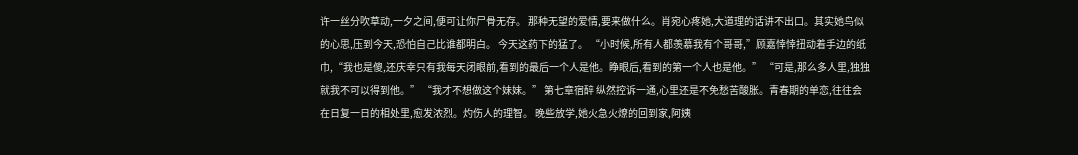许一丝分吹草动,一夕之间,便可让你尸骨无存。 那种无望的爱情,要来做什么。肖宛心疼她,大道理的话讲不出口。其实她鸟似的心思,压到今天,恐怕自己比谁都明白。 今天这药下的猛了。 “小时候,所有人都羡慕我有个哥哥,”顾嘉悻悻扭动着手边的纸巾,“我也是傻,还庆幸只有我每天闭眼前,看到的最后一个人是他。睁眼后,看到的第一个人也是他。” “可是,那么多人里,独独就我不可以得到他。” “我才不想做这个妹妹。” 第七章宿醉 纵然控诉一通,心里还是不免愁苦酸胀。青春期的单恋,往往会在日复一日的相处里,愈发浓烈。灼伤人的理智。 晚些放学,她火急火燎的回到家,阿姨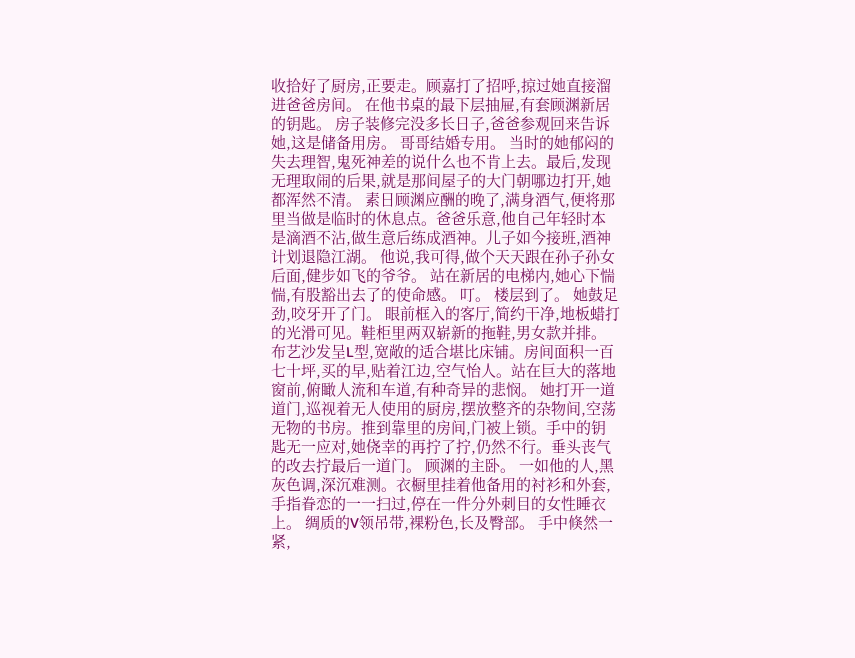收拾好了厨房,正要走。顾嘉打了招呼,掠过她直接溜进爸爸房间。 在他书桌的最下层抽屉,有套顾渊新居的钥匙。 房子装修完没多长日子,爸爸参观回来告诉她,这是储备用房。 哥哥结婚专用。 当时的她郁闷的失去理智,鬼死神差的说什么也不肯上去。最后,发现无理取闹的后果,就是那间屋子的大门朝哪边打开,她都浑然不清。 素日顾渊应酬的晚了,满身酒气,便将那里当做是临时的休息点。爸爸乐意,他自己年轻时本是滴酒不沾,做生意后练成酒神。儿子如今接班,酒神计划退隐江湖。 他说,我可得,做个天天跟在孙子孙女后面,健步如飞的爷爷。 站在新居的电梯内,她心下惴惴,有股豁出去了的使命感。 叮。 楼层到了。 她鼓足劲,咬牙开了门。 眼前框入的客厅,简约干净,地板蜡打的光滑可见。鞋柜里两双崭新的拖鞋,男女款并排。布艺沙发呈L型,宽敞的适合堪比床铺。房间面积一百七十坪,买的早,贴着江边,空气怡人。站在巨大的落地窗前,俯瞰人流和车道,有种奇异的悲悯。 她打开一道道门,巡视着无人使用的厨房,摆放整齐的杂物间,空荡无物的书房。推到靠里的房间,门被上锁。手中的钥匙无一应对,她侥幸的再拧了拧,仍然不行。垂头丧气的改去拧最后一道门。 顾渊的主卧。 一如他的人,黑灰色调,深沉难测。衣橱里挂着他备用的衬衫和外套,手指眷恋的一一扫过,停在一件分外刺目的女性睡衣上。 绸质的V领吊带,裸粉色,长及臀部。 手中倏然一紧,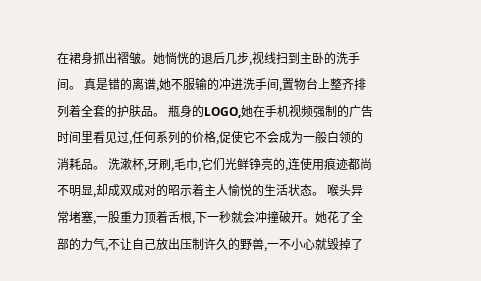在裙身抓出褶皱。她惝恍的退后几步,视线扫到主卧的洗手间。 真是错的离谱,她不服输的冲进洗手间,置物台上整齐排列着全套的护肤品。 瓶身的LOGO,她在手机视频强制的广告时间里看见过,任何系列的价格,促使它不会成为一般白领的消耗品。 洗漱杯,牙刷,毛巾,它们光鲜铮亮的,连使用痕迹都尚不明显,却成双成对的昭示着主人愉悦的生活状态。 喉头异常堵塞,一股重力顶着舌根,下一秒就会冲撞破开。她花了全部的力气,不让自己放出压制许久的野兽,一不小心就毁掉了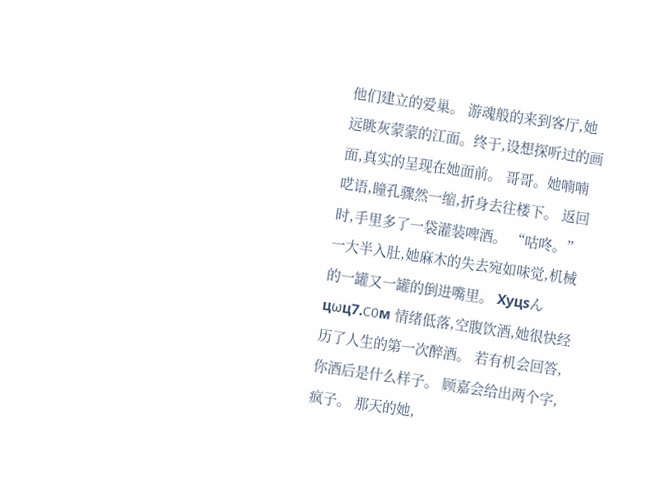他们建立的爱巢。 游魂般的来到客厅,她远眺灰蒙蒙的江面。终于,设想探听过的画面,真实的呈现在她面前。 哥哥。她喃喃呓语,瞳孔骤然一缩,折身去往楼下。 返回时,手里多了一袋灌装啤酒。 “咕咚。”一大半入肚,她麻木的失去宛如味觉,机械的一罐又一罐的倒进嘴里。 Xyцsんцωц7.C0м 情绪低落,空腹饮酒,她很快经历了人生的第一次醉酒。 若有机会回答,你酒后是什么样子。 顾嘉会给出两个字,疯子。 那天的她,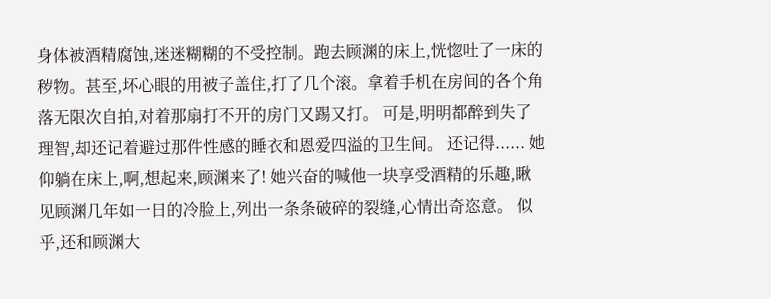身体被酒精腐蚀,迷迷糊糊的不受控制。跑去顾渊的床上,恍惚吐了一床的秽物。甚至,坏心眼的用被子盖住,打了几个滚。拿着手机在房间的各个角落无限次自拍,对着那扇打不开的房门又踢又打。 可是,明明都醉到失了理智,却还记着避过那件性感的睡衣和恩爱四溢的卫生间。 还记得...... 她仰躺在床上,啊,想起来,顾渊来了! 她兴奋的喊他一块享受酒精的乐趣,瞅见顾渊几年如一日的冷脸上,列出一条条破碎的裂缝,心情出奇恣意。 似乎,还和顾渊大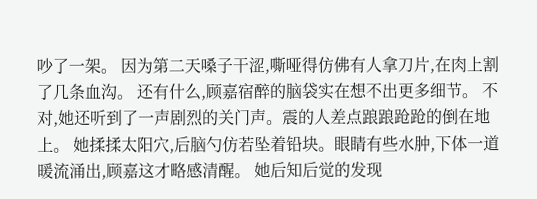吵了一架。 因为第二天嗓子干涩,嘶哑得仿佛有人拿刀片,在肉上割了几条血沟。 还有什么,顾嘉宿醉的脑袋实在想不出更多细节。 不对,她还听到了一声剧烈的关门声。震的人差点踉踉跄跄的倒在地上。 她揉揉太阳穴,后脑勺仿若坠着铅块。眼睛有些水肿,下体一道暖流涌出,顾嘉这才略感清醒。 她后知后觉的发现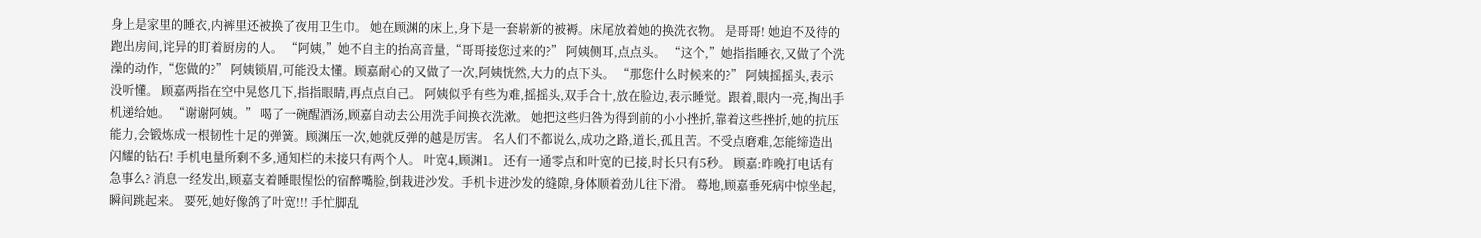身上是家里的睡衣,内裤里还被换了夜用卫生巾。 她在顾渊的床上,身下是一套崭新的被褥。床尾放着她的换洗衣物。 是哥哥! 她迫不及待的跑出房间,诧异的盯着厨房的人。 “阿姨,”她不自主的抬高音量,“哥哥接您过来的?” 阿姨侧耳,点点头。 “这个,”她指指睡衣,又做了个洗澡的动作,“您做的?” 阿姨锁眉,可能没太懂。顾嘉耐心的又做了一次,阿姨恍然,大力的点下头。 “那您什么时候来的?” 阿姨摇摇头,表示没听懂。 顾嘉两指在空中晃悠几下,指指眼睛,再点点自己。 阿姨似乎有些为难,摇摇头,双手合十,放在脸边,表示睡觉。跟着,眼内一亮,掏出手机递给她。 “谢谢阿姨。” 喝了一碗醒酒汤,顾嘉自动去公用洗手间换衣洗漱。 她把这些归咎为得到前的小小挫折,靠着这些挫折,她的抗压能力,会锻炼成一根韧性十足的弹簧。顾渊压一次,她就反弹的越是厉害。 名人们不都说么,成功之路,道长,孤且苦。不受点磨难,怎能缔造出闪耀的钻石! 手机电量所剩不多,通知栏的未接只有两个人。 叶宽4,顾渊1。 还有一通零点和叶宽的已接,时长只有5秒。 顾嘉:昨晚打电话有急事么? 消息一经发出,顾嘉支着睡眼惺忪的宿醉嘴脸,倒栽进沙发。手机卡进沙发的缝隙,身体顺着劲儿往下滑。 蓦地,顾嘉垂死病中惊坐起,瞬间跳起来。 要死,她好像鸽了叶宽!!! 手忙脚乱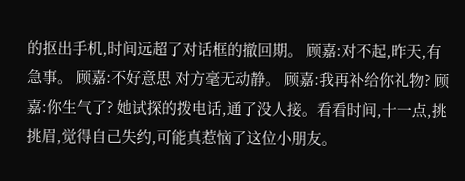的抠出手机,时间远超了对话框的撤回期。 顾嘉:对不起,昨天,有急事。 顾嘉:不好意思 对方毫无动静。 顾嘉:我再补给你礼物? 顾嘉:你生气了? 她试探的拨电话,通了没人接。看看时间,十一点,挑挑眉,觉得自己失约,可能真惹恼了这位小朋友。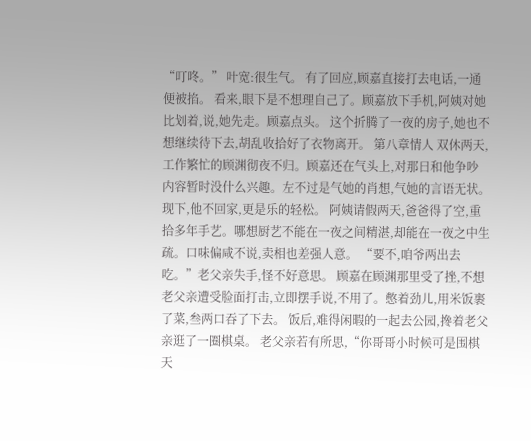“叮咚。” 叶宽:很生气。 有了回应,顾嘉直接打去电话,一通便被掐。 看来,眼下是不想理自己了。顾嘉放下手机,阿姨对她比划着,说,她先走。顾嘉点头。 这个折腾了一夜的房子,她也不想继续待下去,胡乱收拾好了衣物离开。 第八章情人 双休两天,工作繁忙的顾渊彻夜不归。顾嘉还在气头上,对那日和他争吵 内容暂时没什么兴趣。左不过是气她的肖想,气她的言语无状。现下,他不回家,更是乐的轻松。 阿姨请假两天,爸爸得了空,重拾多年手艺。哪想厨艺不能在一夜之间精湛,却能在一夜之中生疏。口味偏咸不说,卖相也差强人意。 “要不,咱爷两出去吃。”老父亲失手,怪不好意思。 顾嘉在顾渊那里受了挫,不想老父亲遭受脸面打击,立即摆手说,不用了。憋着劲儿,用米饭裹了菜,叁两口吞了下去。 饭后,难得闲暇的一起去公园,搀着老父亲逛了一圈棋桌。 老父亲若有所思,“你哥哥小时候可是围棋天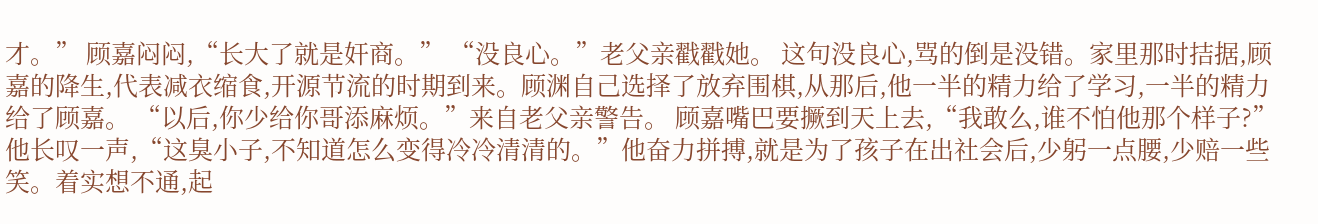才。” 顾嘉闷闷,“长大了就是奸商。” “没良心。”老父亲戳戳她。 这句没良心,骂的倒是没错。家里那时拮据,顾嘉的降生,代表减衣缩食,开源节流的时期到来。顾渊自己选择了放弃围棋,从那后,他一半的精力给了学习,一半的精力给了顾嘉。 “以后,你少给你哥添麻烦。”来自老父亲警告。 顾嘉嘴巴要撅到天上去,“我敢么,谁不怕他那个样子?” 他长叹一声,“这臭小子,不知道怎么变得冷冷清清的。”他奋力拼搏,就是为了孩子在出社会后,少躬一点腰,少赔一些笑。着实想不通,起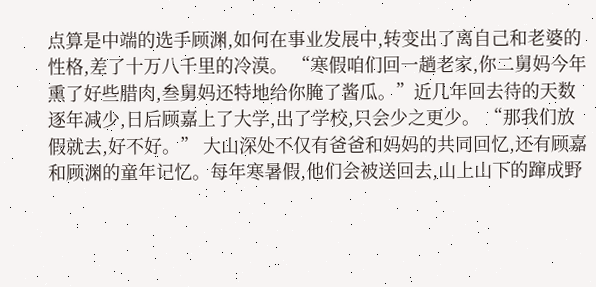点算是中端的选手顾渊,如何在事业发展中,转变出了离自己和老婆的性格,差了十万八千里的冷漠。 “寒假咱们回一趟老家,你二舅妈今年熏了好些腊肉,叁舅妈还特地给你腌了酱瓜。”近几年回去待的天数逐年减少,日后顾嘉上了大学,出了学校,只会少之更少。 “那我们放假就去,好不好。” 大山深处不仅有爸爸和妈妈的共同回忆,还有顾嘉和顾渊的童年记忆。每年寒暑假,他们会被送回去,山上山下的蹿成野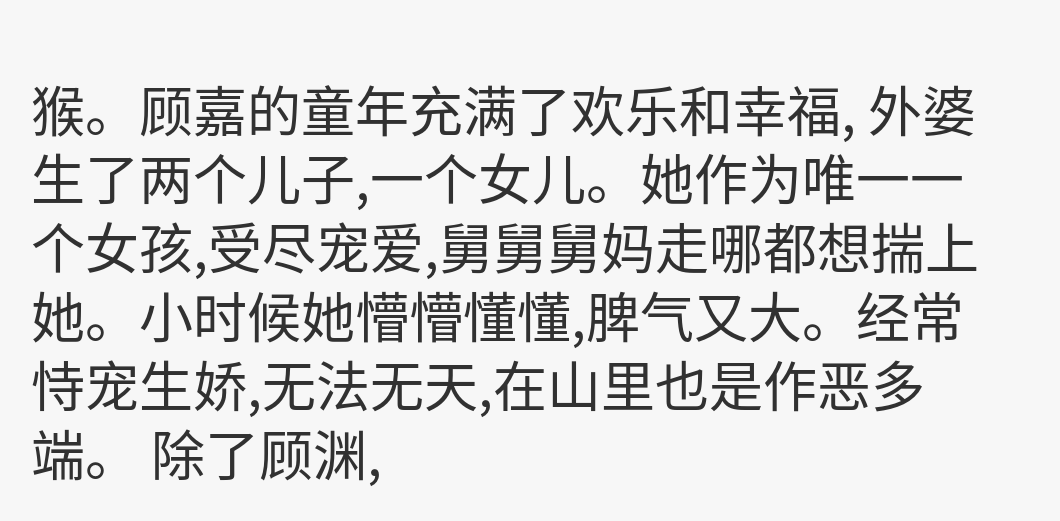猴。顾嘉的童年充满了欢乐和幸福, 外婆生了两个儿子,一个女儿。她作为唯一一个女孩,受尽宠爱,舅舅舅妈走哪都想揣上她。小时候她懵懵懂懂,脾气又大。经常恃宠生娇,无法无天,在山里也是作恶多端。 除了顾渊,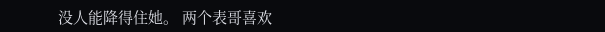没人能降得住她。 两个表哥喜欢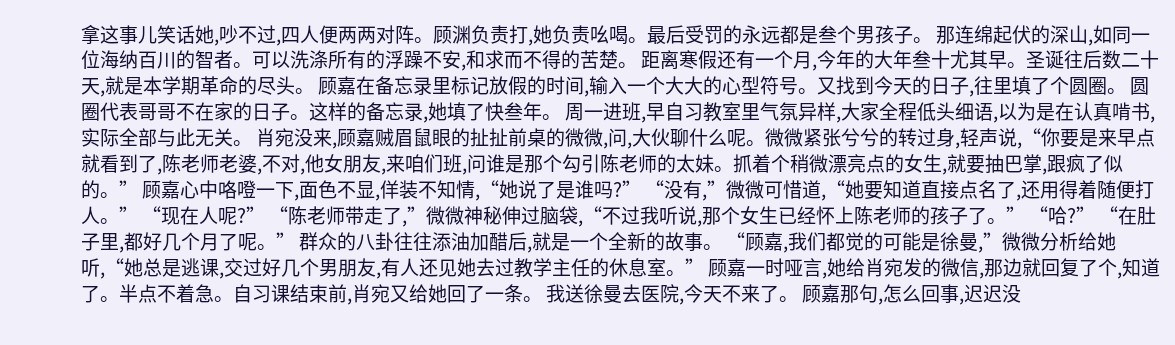拿这事儿笑话她,吵不过,四人便两两对阵。顾渊负责打,她负责吆喝。最后受罚的永远都是叁个男孩子。 那连绵起伏的深山,如同一位海纳百川的智者。可以洗涤所有的浮躁不安,和求而不得的苦楚。 距离寒假还有一个月,今年的大年叁十尤其早。圣诞往后数二十天,就是本学期革命的尽头。 顾嘉在备忘录里标记放假的时间,输入一个大大的心型符号。又找到今天的日子,往里填了个圆圈。 圆圈代表哥哥不在家的日子。这样的备忘录,她填了快叁年。 周一进班,早自习教室里气氛异样,大家全程低头细语,以为是在认真啃书,实际全部与此无关。 肖宛没来,顾嘉贼眉鼠眼的扯扯前桌的微微,问,大伙聊什么呢。微微紧张兮兮的转过身,轻声说,“你要是来早点就看到了,陈老师老婆,不对,他女朋友,来咱们班,问谁是那个勾引陈老师的太妹。抓着个稍微漂亮点的女生,就要抽巴掌,跟疯了似的。” 顾嘉心中咯噔一下,面色不显,佯装不知情,“她说了是谁吗?” “没有,”微微可惜道,“她要知道直接点名了,还用得着随便打人。” “现在人呢?” “陈老师带走了,”微微神秘伸过脑袋,“不过我听说,那个女生已经怀上陈老师的孩子了。” “哈?” “在肚子里,都好几个月了呢。” 群众的八卦往往添油加醋后,就是一个全新的故事。 “顾嘉,我们都觉的可能是徐曼,”微微分析给她听,“她总是逃课,交过好几个男朋友,有人还见她去过教学主任的休息室。” 顾嘉一时哑言,她给肖宛发的微信,那边就回复了个,知道了。半点不着急。自习课结束前,肖宛又给她回了一条。 我送徐曼去医院,今天不来了。 顾嘉那句,怎么回事,迟迟没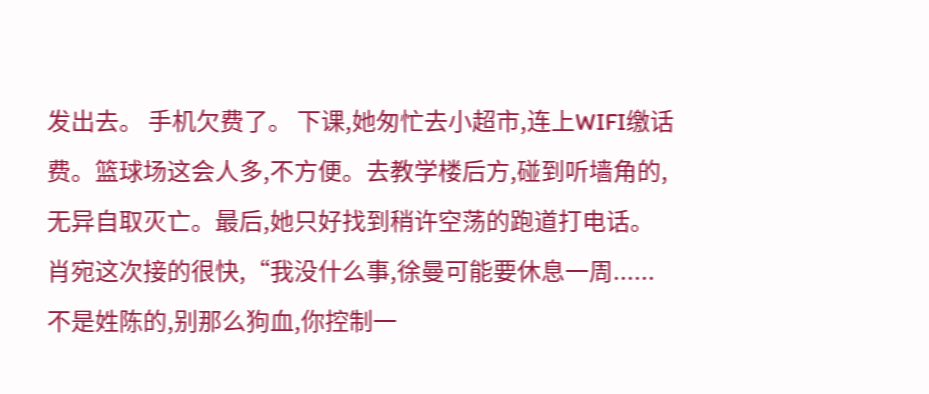发出去。 手机欠费了。 下课,她匆忙去小超市,连上WIFI缴话费。篮球场这会人多,不方便。去教学楼后方,碰到听墙角的,无异自取灭亡。最后,她只好找到稍许空荡的跑道打电话。 肖宛这次接的很快,“我没什么事,徐曼可能要休息一周......不是姓陈的,别那么狗血,你控制一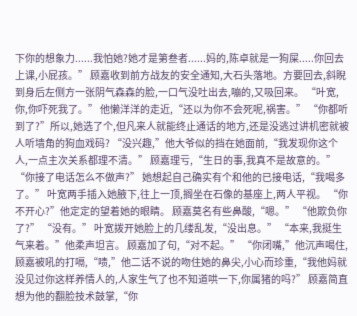下你的想象力......我怕她?她才是第叁者......妈的,陈卓就是一狗屎.....你回去上课,小屁孩。” 顾嘉收到前方战友的安全通知,大石头落地。方要回去,斜睨到身后左侧方一张阴气森森的脸,一口气没吐出去,嘣的,又吸回来。 “叶宽,你,你吓死我了。” 他懒洋洋的走近,“还以为你不会死呢,祸害。” “你都听到了?”所以,她选了个,但凡来人就能终止通话的地方,还是没逃过讲机密就被人听墙角的狗血戏码? “没兴趣,”他大爷似的挡在她面前,“我发现你这个人,一点主次关系都理不清。” 顾嘉理亏,“生日的事,我真不是故意的。” “你接了电话怎么不做声?” 她想起自己确实有个和他的已接电话,“我喝多了。” 叶宽两手插入她腋下,往上一顶,搁坐在石像的基座上,两人平视。 “你不开心?”他定定的望着她的眼睛。 顾嘉莫名有些鼻酸,“嗯。” “他欺负你了?” “没有。” 叶宽拨开她脸上的几缕乱发,“没出息。” “本来,我挺生气来着。”他柔声坦言。 顾嘉加了句,“对不起。” “你闭嘴,”他沉声喝住,顾嘉被吼的打嗝,“啧,”他二话不说的吻住她的鼻尖,小心而珍重,“我他妈就没见过你这样养情人的,人家生气了也不知道哄一下,你属猪的吗?” 顾嘉简直想为他的翻脸技术鼓掌,“你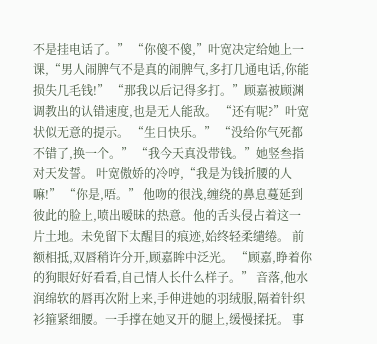不是挂电话了。” “你傻不傻,”叶宽决定给她上一课,“男人闹脾气不是真的闹脾气,多打几通电话,你能损失几毛钱!” “那我以后记得多打。”顾嘉被顾渊调教出的认错速度,也是无人能敌。 “还有呢?”叶宽状似无意的提示。 “生日快乐。” “没给你气死都不错了,换一个。” “我今天真没带钱。”她竖叁指对天发誓。 叶宽傲娇的冷哼,“我是为钱折腰的人嘛!” “你是,唔。” 他吻的很浅,缠绕的鼻息蔓延到彼此的脸上,喷出暧昧的热意。他的舌头侵占着这一片土地。未免留下太醒目的痕迹,始终轻柔缱绻。 前额相抵,双唇稍许分开,顾嘉眸中泛光。 “顾嘉,睁着你的狗眼好好看看,自己情人长什么样子。” 音落,他水润绵软的唇再次附上来,手伸进她的羽绒服,隔着针织衫箍紧细腰。一手撑在她叉开的腿上,缓慢揉抚。 事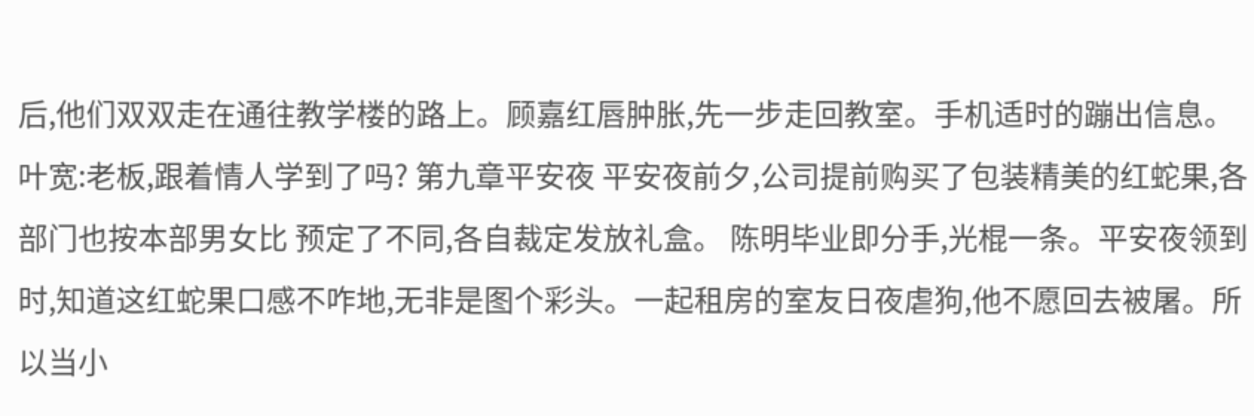后,他们双双走在通往教学楼的路上。顾嘉红唇肿胀,先一步走回教室。手机适时的蹦出信息。 叶宽:老板,跟着情人学到了吗? 第九章平安夜 平安夜前夕,公司提前购买了包装精美的红蛇果,各部门也按本部男女比 预定了不同,各自裁定发放礼盒。 陈明毕业即分手,光棍一条。平安夜领到时,知道这红蛇果口感不咋地,无非是图个彩头。一起租房的室友日夜虐狗,他不愿回去被屠。所以当小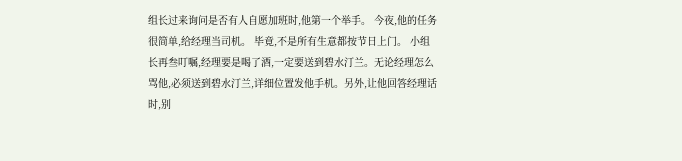组长过来询问是否有人自愿加班时,他第一个举手。 今夜,他的任务很简单,给经理当司机。 毕竟,不是所有生意都按节日上门。 小组长再叁叮嘱,经理要是喝了酒,一定要送到碧水汀兰。无论经理怎么骂他,必须送到碧水汀兰,详细位置发他手机。另外,让他回答经理话时,别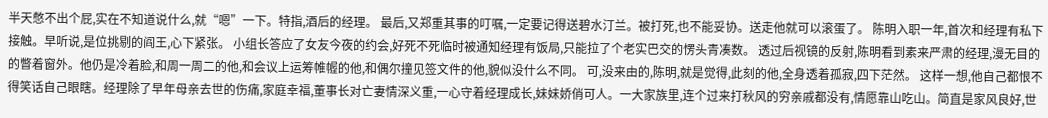半天憋不出个屁,实在不知道说什么,就“嗯”一下。特指,酒后的经理。 最后,又郑重其事的叮嘱,一定要记得送碧水汀兰。被打死,也不能妥协。送走他就可以滚蛋了。 陈明入职一年,首次和经理有私下接触。早听说,是位挑剔的阎王,心下紧张。 小组长答应了女友今夜的约会,好死不死临时被通知经理有饭局,只能拉了个老实巴交的愣头青凑数。 透过后视镜的反射,陈明看到素来严肃的经理,漫无目的的瞥着窗外。他仍是冷着脸,和周一周二的他,和会议上运筹帷幄的他,和偶尔撞见签文件的他,貌似没什么不同。 可,没来由的,陈明,就是觉得,此刻的他,全身透着孤寂,四下茫然。 这样一想,他自己都恨不得笑话自己眼瞎。经理除了早年母亲去世的伤痛,家庭幸福,董事长对亡妻情深义重,一心守着经理成长,妹妹娇俏可人。一大家族里,连个过来打秋风的穷亲戚都没有,情愿靠山吃山。简直是家风良好,世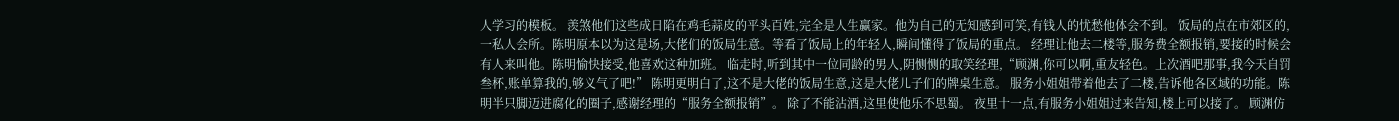人学习的模板。 羡煞他们这些成日陷在鸡毛蒜皮的平头百姓,完全是人生赢家。他为自己的无知感到可笑,有钱人的忧愁他体会不到。 饭局的点在市郊区的,一私人会所。陈明原本以为这是场,大佬们的饭局生意。等看了饭局上的年轻人,瞬间懂得了饭局的重点。 经理让他去二楼等,服务费全额报销,要接的时候会有人来叫他。陈明愉快接受,他喜欢这种加班。 临走时,听到其中一位同龄的男人,阴恻恻的取笑经理,“顾渊,你可以啊,重友轻色。上次酒吧那事,我今天自罚叁杯,账单算我的,够义气了吧!” 陈明更明白了,这不是大佬的饭局生意,这是大佬儿子们的牌桌生意。 服务小姐姐带着他去了二楼,告诉他各区域的功能。陈明半只脚迈进腐化的圈子,感谢经理的“服务全额报销”。 除了不能沾酒,这里使他乐不思蜀。 夜里十一点,有服务小姐姐过来告知,楼上可以接了。 顾渊仿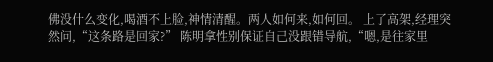佛没什么变化,喝酒不上脸,神情清醒。两人如何来,如何回。 上了高架,经理突然问,“这条路是回家?” 陈明拿性别保证自己没跟错导航,“嗯,是往家里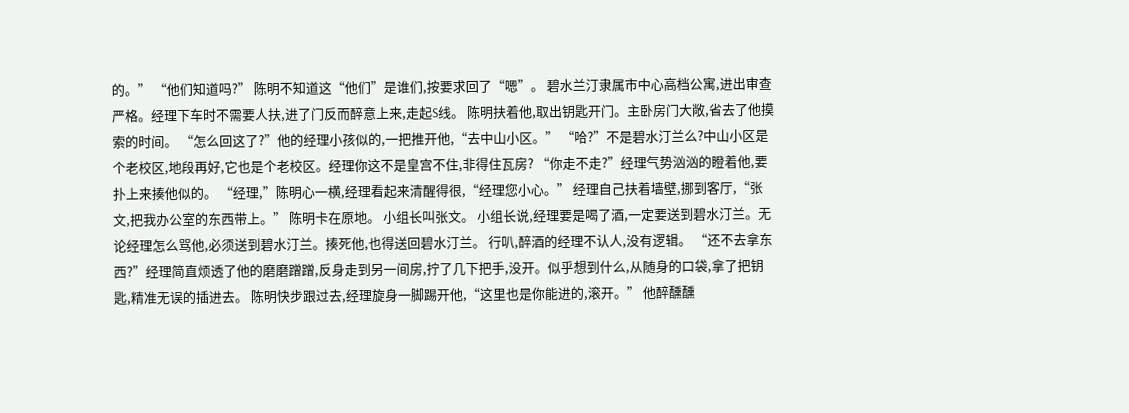的。” “他们知道吗?” 陈明不知道这“他们”是谁们,按要求回了“嗯”。 碧水兰汀隶属市中心高档公寓,进出审查严格。经理下车时不需要人扶,进了门反而醉意上来,走起S线。 陈明扶着他,取出钥匙开门。主卧房门大敞,省去了他摸索的时间。 “怎么回这了?”他的经理小孩似的,一把推开他,“去中山小区。” “哈?”不是碧水汀兰么?中山小区是个老校区,地段再好,它也是个老校区。经理你这不是皇宫不住,非得住瓦房? “你走不走?”经理气势汹汹的瞪着他,要扑上来揍他似的。 “经理,”陈明心一横,经理看起来清醒得很,“经理您小心。” 经理自己扶着墙壁,挪到客厅,“张文,把我办公室的东西带上。” 陈明卡在原地。 小组长叫张文。 小组长说,经理要是喝了酒,一定要送到碧水汀兰。无论经理怎么骂他,必须送到碧水汀兰。揍死他,也得送回碧水汀兰。 行叭,醉酒的经理不认人,没有逻辑。 “还不去拿东西?”经理简直烦透了他的磨磨蹭蹭,反身走到另一间房,拧了几下把手,没开。似乎想到什么,从随身的口袋,拿了把钥匙,精准无误的插进去。 陈明快步跟过去,经理旋身一脚踢开他,“这里也是你能进的,滚开。” 他醉醺醺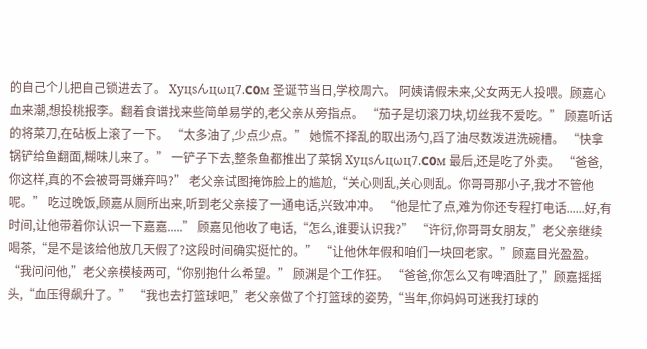的自己个儿把自己锁进去了。 Xyцsんцωц7.C0м 圣诞节当日,学校周六。 阿姨请假未来,父女两无人投喂。顾嘉心血来潮,想投桃报李。翻着食谱找来些简单易学的,老父亲从旁指点。 “茄子是切滚刀块,切丝我不爱吃。” 顾嘉听话的将菜刀,在砧板上滚了一下。 “太多油了,少点少点。” 她慌不择乱的取出汤勺,舀了油尽数泼进洗碗槽。 “快拿锅铲给鱼翻面,糊味儿来了。” 一铲子下去,整条鱼都推出了菜锅 Xyцsんцωц7.C0м 最后,还是吃了外卖。 “爸爸,你这样,真的不会被哥哥嫌弃吗?” 老父亲试图掩饰脸上的尴尬,“关心则乱,关心则乱。你哥哥那小子,我才不管他呢。” 吃过晚饭,顾嘉从厕所出来,听到老父亲接了一通电话,兴致冲冲。 “他是忙了点,难为你还专程打电话......好,有时间,让他带着你认识一下嘉嘉.....” 顾嘉见他收了电话,“怎么,谁要认识我?” “许衍,你哥哥女朋友,”老父亲继续喝茶,“是不是该给他放几天假了?这段时间确实挺忙的。” “让他休年假和咱们一块回老家。”顾嘉目光盈盈。 “我问问他,”老父亲模棱两可,“你别抱什么希望。” 顾渊是个工作狂。 “爸爸,你怎么又有啤酒肚了,”顾嘉摇摇头,“血压得飙升了。” “我也去打篮球吧,”老父亲做了个打篮球的姿势,“当年,你妈妈可迷我打球的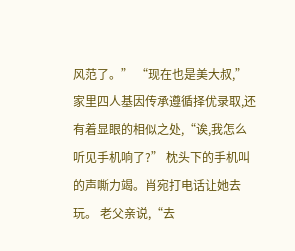风范了。” “现在也是美大叔,”家里四人基因传承遵循择优录取,还有着显眼的相似之处,“诶,我怎么听见手机响了?” 枕头下的手机叫的声嘶力竭。肖宛打电话让她去玩。 老父亲说,“去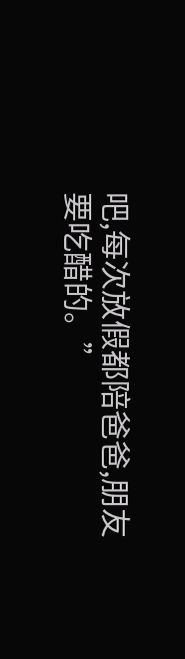吧,每次放假都陪爸爸,朋友要吃醋的。”